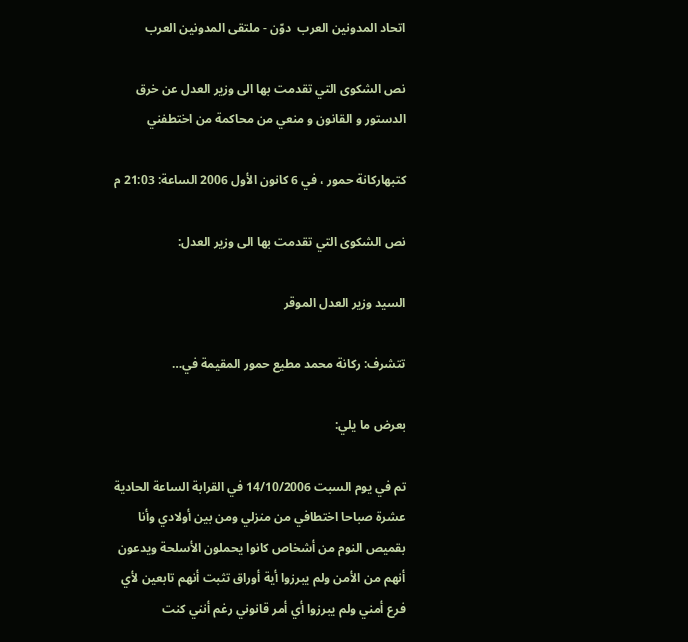اتحاد المدونين العرب  دوّن - ملتقى المدونين العرب

نص الشكوى التي تقدمت بها الى وزير العدل عن خرق الدستور و القانون و منعي من محاكمة من اختطفني

كتبهاركانة حمور ، في 6 كانون الأول 2006 الساعة: 21:03 م

نص الشكوى التي تقدمت بها الى وزير العدل:

السيد وزير العدل الموقر

تتشرف: ركانة محمد مطيع حمور المقيمة في…

بعرض ما يلي:

تم في يوم السبت 14/10/2006 في القرابة الساعة الحادية عشرة صباحا اختطافي من منزلي ومن بين أولادي وأنا بقميص النوم من أشخاص كانوا يحملون الأسلحة ويدعون أنهم من الأمن ولم يبرزوا أية أوراق تثبت أنهم تابعين لأي فرع أمني ولم يبرزوا أي أمر قانوني رغم أنني كنت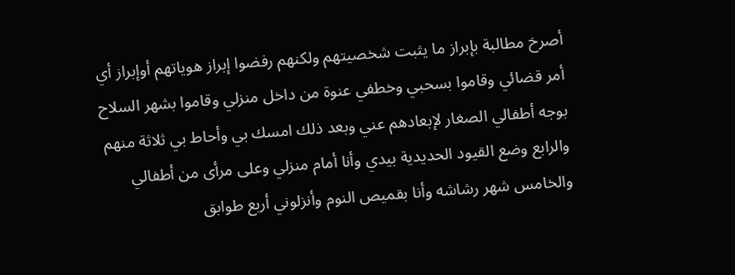أصرخ مطالبة بإبراز ما يثبت شخصيتهم ولكنهم رفضوا إبراز هوياتهم أوإبراز أي أمر قضائي وقاموا بسحبي وخطفي عنوة من داخل منزلي وقاموا بشهر السلاح بوجه أطفالي الصغار لإبعادهم عني وبعد ذلك امسك بي وأحاط بي ثلاثة منهم والرابع وضع القيود الحديدية بيدي وأنا أمام منزلي وعلى مرأى من أطفالي والخامس شهر رشاشه وأنا بقميص النوم وأنزلوني أربع طوابق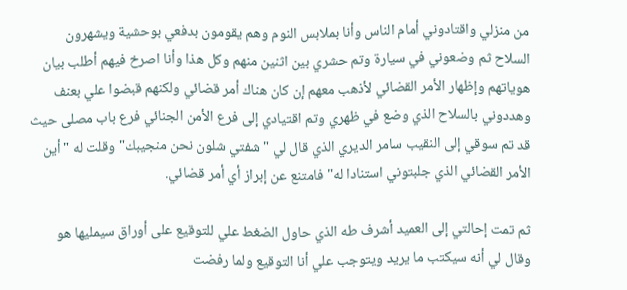من منزلي واقتادوني أمام الناس وأنا بملابس النوم وهم يقومون بدفعي بوحشية ويشهرون السلاح ثم وضعوني في سيارة وتم حشري بين اثنين منهم وكل هذا وأنا اصرخ فيهم أطلب بيان هوياتهم وإظهار الأمر القضائي لأذهب معهم إن كان هناك أمر قضائي ولكنهم قبضوا علي بعنف وهددوني بالسلاح الذي وضع في ظهري وتم اقتيادي إلى فرع الأمن الجنائي فرع باب مصلى حيث قد تم سوقي إلى النقيب سامر الديري الذي قال لي "شفتي شلون نحن منجيبك" وقلت له "أين الأمر القضائي الذي جلبتوني استنادا له" فامتنع عن إبراز أي أمر قضائي.

ثم تمت إحالتي إلى العميد أشرف طه الذي حاول الضغط علي للتوقيع على أوراق سيمليها هو وقال لي أنه سيكتب ما يريد ويتوجب علي أنا التوقيع ولما رفضت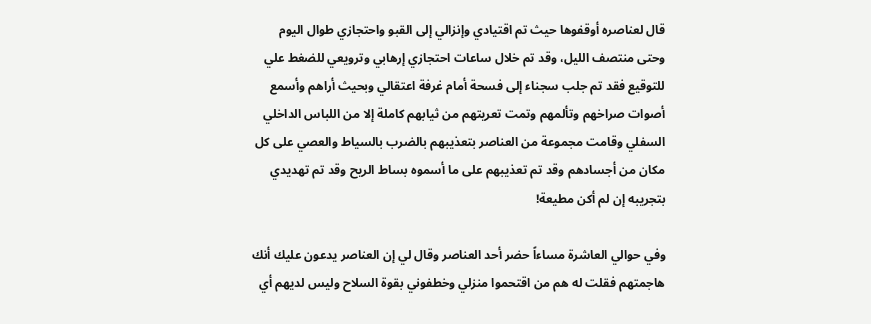قال لعناصره أوقفوها حيث تم اقتيادي وإنزالي إلى القبو واحتجازي طوال اليوم وحتى منتصف الليل، وقد تم خلال ساعات احتجازي إرهابي وترويعي للضغط علي للتوقيع فقد تم جلب سجناء إلى فسحة أمام غرفة اعتقالي وبحيث أراهم وأسمع أصوات صراخهم وتألمهم وتمت تعريتهم من ثيابهم كاملة إلا من اللباس الداخلي السفلي وقامت مجموعة من العناصر بتعذيبهم بالضرب بالسياط والعصي على كل مكان من أجسادهم وقد تم تعذيبهم على ما أسموه بساط الريح وقد تم تهديدي بتجريبه إن لم أكن مطيعة!

وفي حوالي العاشرة مساءاً حضر أحد العناصر وقال لي إن العناصر يدعون عليك أنك هاجمتهم فقلت له هم من اقتحموا منزلي وخطفوني بقوة السلاح وليس لديهم أي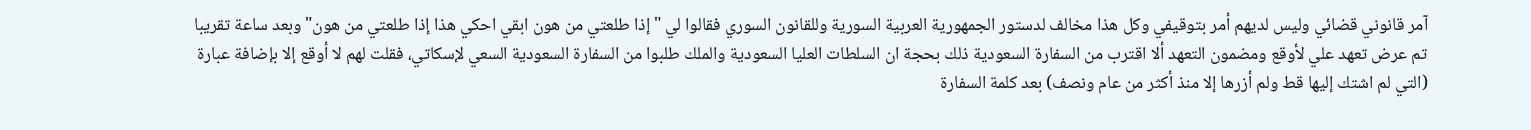آمر قانوني قضائي وليس لديهم أمر بتوقيفي وكل هذا مخالف لدستور الجمهورية العربية السورية وللقانون السوري فقالوا لي "إذا طلعتي من هون ابقي احكي هذا إذا طلعتي من هون" وبعد ساعة تقريبا تم عرض تعهد علي لأوقع ومضمون التعهد ألا اقترب من السفارة السعودية ذلك بحجة ان السلطات العليا السعودية والملك طلبوا من السفارة السعودية السعي لإسكاتي، فقلت لهم لا أوقع إلا بإضافة عبارة (التي لم اشتك إليها قط ولم أزرها إلا منذ أكثر من عام ونصف) بعد كلمة السفارة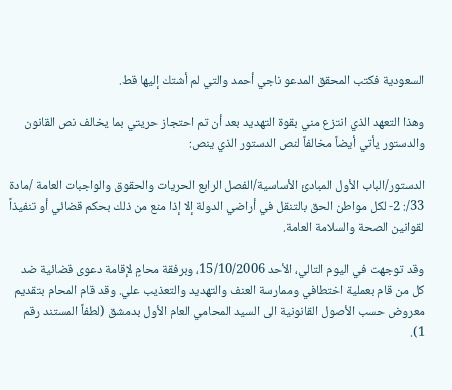السعودية فكتب المحقق المدعو ناجي أحمد والتي لم أشتك إليها قط.

وهذا التعهد الذي انتزع مني بقوة التهديد بعد أن تم احتجاز حريتي بما يخالف نص القانون والدستور يأتي أيضاً مخالفاً لنص الدستور الذي ينص:

الدستور/الباب الأول المبادئ الأساسية/الفصل الرابع الحريات والحقوق والواجبات العامة /مادة 33/: 2- لكل مواطن الحق بالتنقل في أراضي الدولة إلا إذا منع من ذلك بحكم قضائي أو تنفيذاً لقوانين الصحة والسلامة العامة.

وقد توجهت في اليوم التالي، الأحد 15/10/2006، وبرفقة محامٍ لإقامة دعوى قضائية ضد كل من قام بعملية اختطافي وممارسة العنف والتهديد والتعذيب علي. وقد قام المحام بتقديم معروض حسب الأصول القانونية الى السيد المحامي العام الأول بدمشق (لطفاً المستند رقم 1).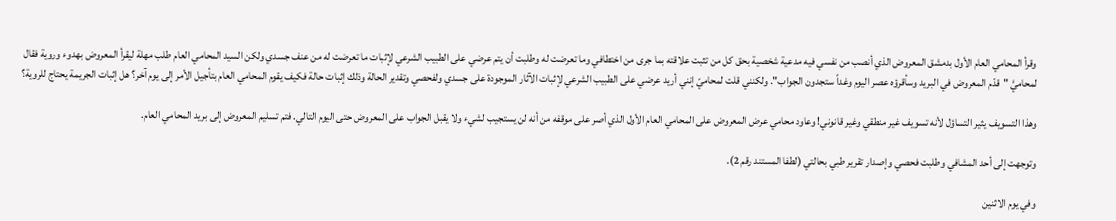وقرأ المحامي العام الأول بدمشق المعروض الذي أنصب من نفسي فيه مدعية شخصية بحق كل من تثبت علاقته بما جرى من اختطافي وما تعرضت له وطلبت أن يتم عرضي على الطبيب الشرعي لإثبات ما تعرضت له من عنف جسدي ولكن السيد المحامي العام طلب مهلة ليقرأ المعروض بهدوء وروية فقال لمحاميَّ "قدّم المعروض في البريد وسأقرؤه عصر اليوم وغداً ستجدون الجواب". ولكنني قلت لمحاميّ إنني أريد عرضي على الطبيب الشرعي لإثبات الآثار الموجودة على جسدي ولفحصي وتقدير الحالة وذلك إثبات حالة فكيف يقوم المحامي العام بتأجيل الأمر إلى يوم آخر؟ هل إثبات الجريمة يحتاج للروية؟

وهذا التسويف يثير التساؤل لأنه تسويف غير منطقي وغير قانوني! وعاود محامي عرض المعروض على المحامي العام الأول الذي أصر على موقفه من أنه لن يستجيب لشيء ولا يقبل الجواب على المعروض حتى اليوم التالي. فتم تسليم المعروض إلى بريد المحامي العام.

وتوجهت إلى أحد المشافي وطلبت فحصي وإصدار تقرير طبي بحالتي (لطفا المستند رقم 2).

وفي يوم الاثنين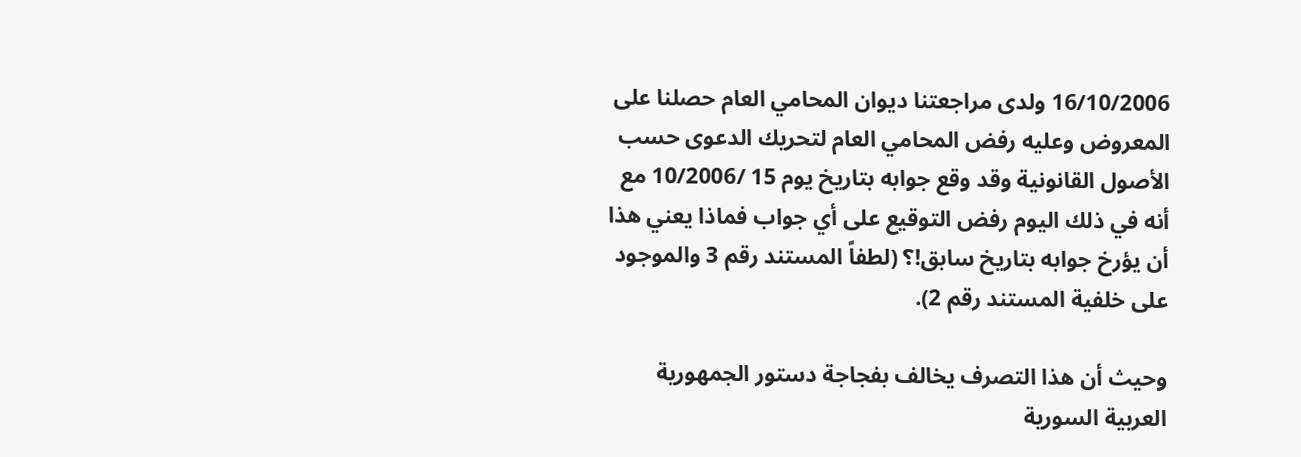16/10/2006 ولدى مراجعتنا ديوان المحامي العام حصلنا على المعروض وعليه رفض المحامي العام لتحريك الدعوى حسب الأصول القانونية وقد وقع جوابه بتاريخ يوم 15 /10/2006 مع أنه في ذلك اليوم رفض التوقيع على أي جواب فماذا يعني هذا أن يؤرخ جوابه بتاريخ سابق!؟ (لطفاً المستند رقم 3 والموجود على خلفية المستند رقم 2).

وحيث أن هذا التصرف يخالف بفجاجة دستور الجمهورية العربية السورية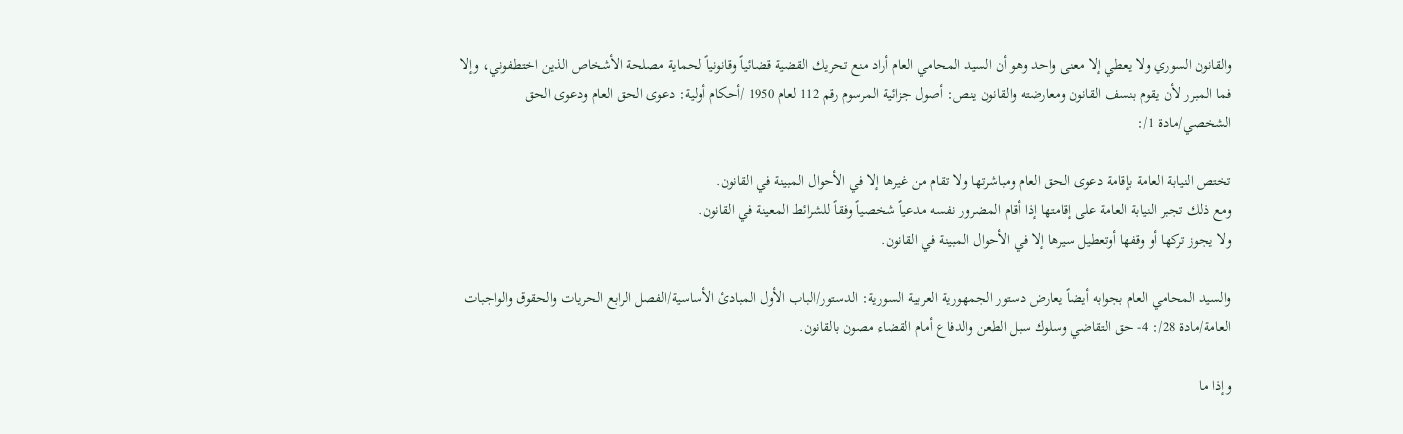والقانون السوري ولا يعطي إلا معنى واحد وهو أن السيد المحامي العام أراد منع تحريك القضية قضائياً وقانونياً لحماية مصلحة الأشخاص الذين اختطفوني، وإلا فما المبرر لأن يقوم بنسف القانون ومعارضته والقانون ينص: أصول جزائية المرسوم رقم 112 لعام 1950 /أحكام أولية: دعوى الحق العام ودعوى الحق الشخصي/مادة 1/:

تختص النيابة العامة بإقامة دعوى الحق العام ومباشرتها ولا تقام من غيرها إلا في الأحوال المبينة في القانون.
ومع ذلك تجبر النيابة العامة على إقامتها إذا أقام المضرور نفسه مدعياً شخصياً وفقاً للشرائط المعينة في القانون.
ولا يجوز تركها أو وقفها أوتعطيل سيرها إلا في الأحوال المبينة في القانون.

والسيد المحامي العام بجوابه أيضاً يعارض دستور الجمهورية العربية السورية: الدستور/الباب الأول المبادئ الأساسية/الفصل الرابع الحريات والحقوق والواجبات العامة/مادة 28/: 4- حق التقاضي وسلوك سبل الطعن والدفاع أمام القضاء مصون بالقانون.

وإذا ما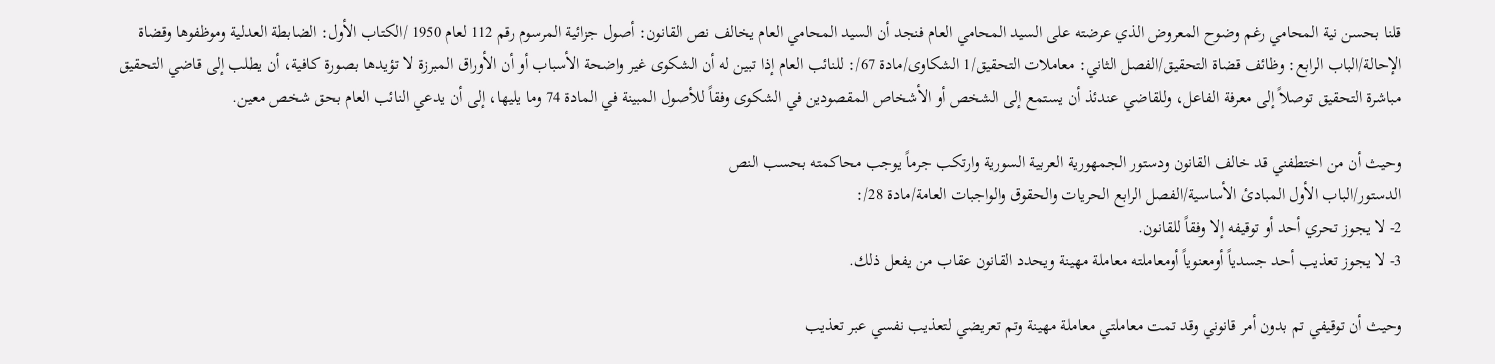قلنا بحسن نية المحامي رغم وضوح المعروض الذي عرضته على السيد المحامي العام فنجد أن السيد المحامي العام يخالف نص القانون: أصول جزائية المرسوم رقم 112 لعام 1950 /الكتاب الأول: الضابطة العدلية وموظفوها وقضاة الإحالة/الباب الرابع: وظائف قضاة التحقيق/الفصل الثاني: معاملات التحقيق/1 الشكاوى/مادة 67/: للنائب العام إذا تبين له أن الشكوى غير واضحة الأسباب أو أن الأوراق المبرزة لا تؤيدها بصورة كافية، أن يطلب إلى قاضي التحقيق مباشرة التحقيق توصلاً إلى معرفة الفاعل، وللقاضي عندئذ أن يستمع إلى الشخص أو الأشخاص المقصودين في الشكوى وفقاً للأصول المبينة في المادة 74 وما يليها، إلى أن يدعي النائب العام بحق شخص معين.

وحيث أن من اختطفني قد خالف القانون ودستور الجمهورية العربية السورية وارتكب جرماً يوجب محاكمته بحسب النص
الدستور/الباب الأول المبادئ الأساسية/الفصل الرابع الحريات والحقوق والواجبات العامة/مادة 28/:
2- لا يجوز تحري أحد أو توقيفه إلا وفقاً للقانون.
3- لا يجوز تعذيب أحد جسدياً أومعنوياً أومعاملته معاملة مهينة ويحدد القانون عقاب من يفعل ذلك.

وحيث أن توقيفي تم بدون أمر قانوني وقد تمت معاملتي معاملة مهينة وتم تعريضي لتعذيب نفسي عبر تعذيب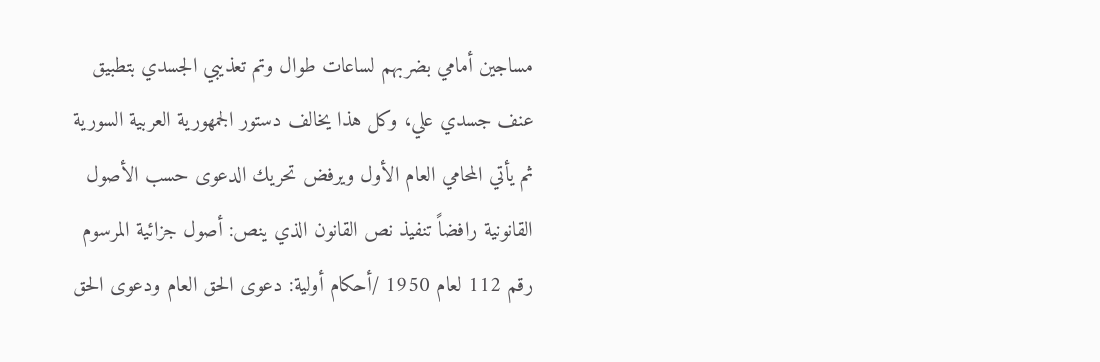مساجين أمامي بضربهم لساعات طوال وتم تعذيبي الجسدي بتطبيق عنف جسدي علي، وكل هذا يخالف دستور الجمهورية العربية السورية
ثم يأتي المحامي العام الأول ويرفض تحريك الدعوى حسب الأصول القانونية رافضاً تنفيذ نص القانون الذي ينص: أصول جزائية المرسوم رقم 112 لعام 1950 /أحكام أولية: دعوى الحق العام ودعوى الحق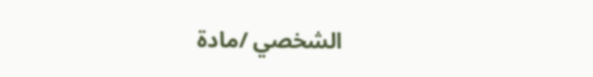الشخصي /مادة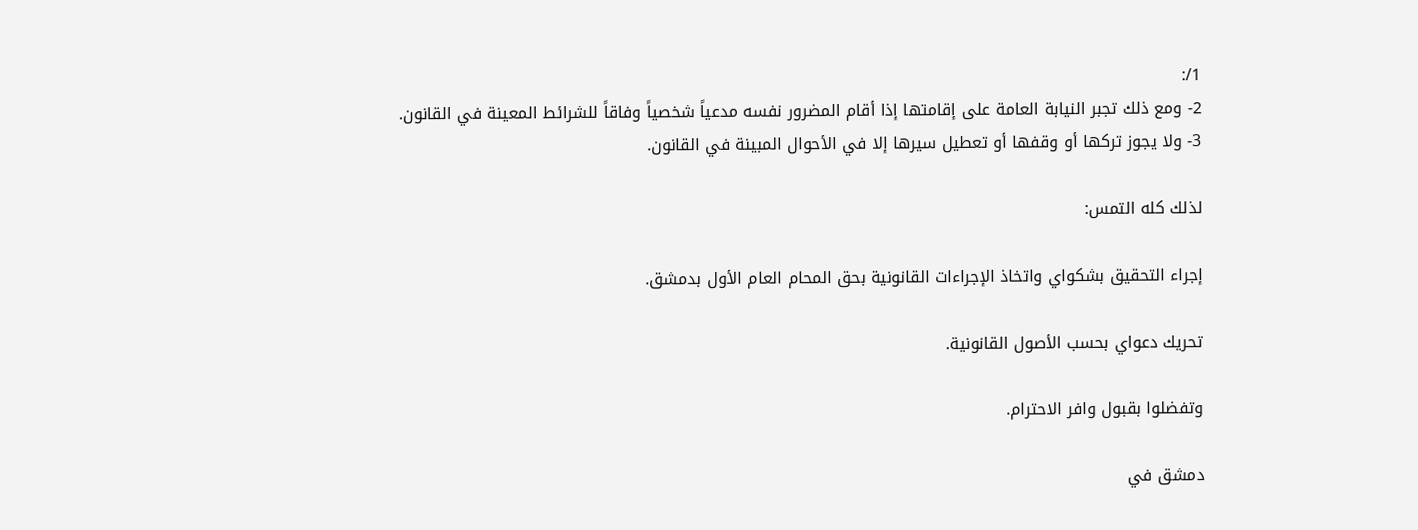1/:
2- ومع ذلك تجبر النيابة العامة على إقامتها إذا أقام المضرور نفسه مدعياً شخصياً وفاقاً للشرائط المعينة في القانون.
3- ولا يجوز تركها أو وقفها أو تعطيل سيرها إلا في الأحوال المبينة في القانون.

لذلك كله التمس:

إجراء التحقيق بشكواي واتخاذ الإجراءات القانونية بحق المحام العام الأول بدمشق.

تحريك دعواي بحسب الأصول القانونية.

وتفضلوا بقبول وافر الاحترام.

دمشق في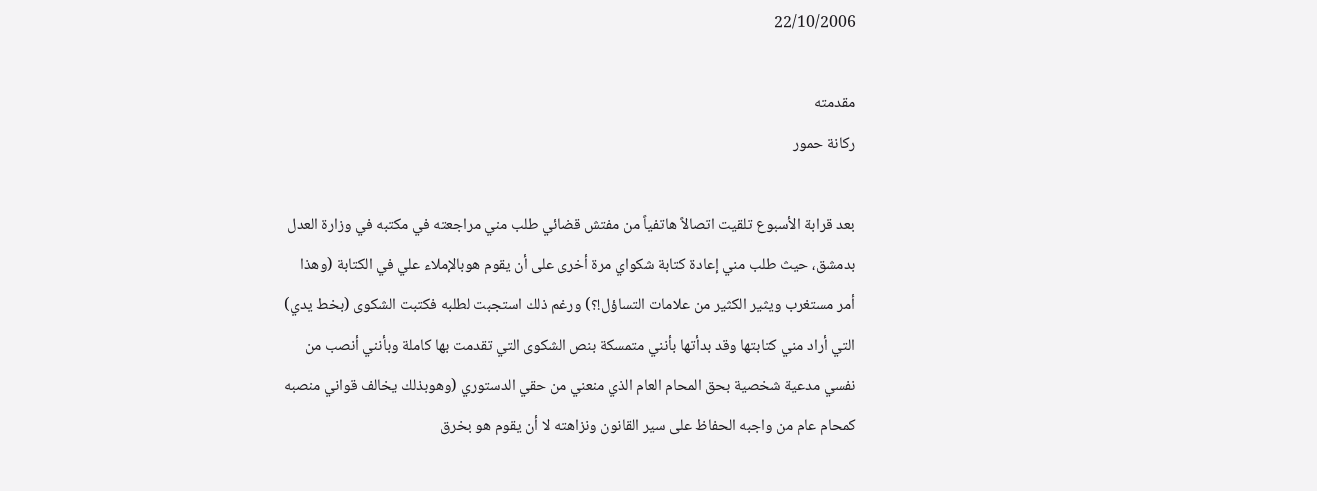22/10/2006

مقدمته
ركانة حمور

بعد قرابة الأسبوع تلقيت اتصالاً هاتفياً من مفتش قضائي طلب مني مراجعته في مكتبه في وزارة العدل بدمشق، حيث طلب مني إعادة كتابة شكواي مرة أخرى على أن يقوم هوبالإملاء علي في الكتابة (وهذا أمر مستغرب ويثير الكثير من علامات التساؤل!؟) ورغم ذلك استجبت لطلبه فكتبت الشكوى (بخط يدي) التي أراد مني كتابتها وقد بدأتها بأنني متمسكة بنص الشكوى التي تقدمت بها كاملة وبأنني أنصب من نفسي مدعية شخصية بحق المحام العام الذي منعني من حقي الدستوري (وهوبذلك يخالف قواني منصبه كمحام عام من واجبه الحفاظ على سير القانون ونزاهته لا أن يقوم هو بخرق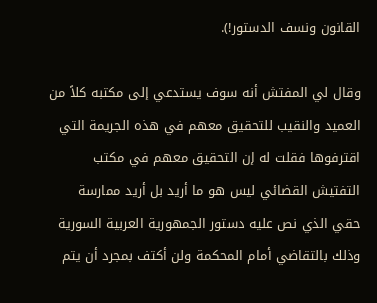القانون ونسف الدستور!).

وقال لي المفتش أنه سوف يستدعي إلى مكتبه كلاً من العميد والنقيب للتحقيق معهم في هذه الجريمة التي اقترفوها فقلت له إن التحقيق معهم في مكتب التفتيش القضائي ليس هو ما أريد بل أريد ممارسة حقي الذي نص عليه دستور الجمهورية العربية السورية وذلك بالتقاضي أمام المحكمة ولن أكتف بمجرد أن يتم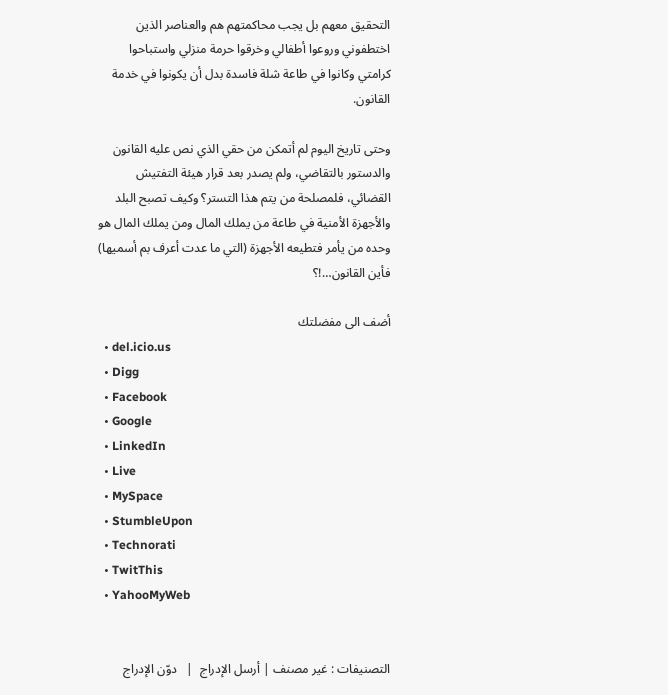التحقيق معهم بل يجب محاكمتهم هم والعناصر الذين اختطفوني وروعوا أطفالي وخرقوا حرمة منزلي واستباحوا كرامتي وكانوا في طاعة شلة فاسدة بدل أن يكونوا في خدمة القانون.

وحتى تاريخ اليوم لم أتمكن من حقي الذي نص عليه القانون والدستور بالتقاضي، ولم يصدر بعد قرار هيئة التفتيش القضائي، فلمصلحة من يتم هذا التستر؟ وكيف تصبح البلد والأجهزة الأمنية في طاعة من يملك المال ومن يملك المال هو وحده من يأمر فتطيعه الأجهزة (التي ما عدت أعرف بم أسميها) فأين القانون…!؟

أضف الى مفضلتك
  • del.icio.us
  • Digg
  • Facebook
  • Google
  • LinkedIn
  • Live
  • MySpace
  • StumbleUpon
  • Technorati
  • TwitThis
  • YahooMyWeb


التصنيفات : غير مصنف | أرسل الإدراج  |   دوّن الإدراج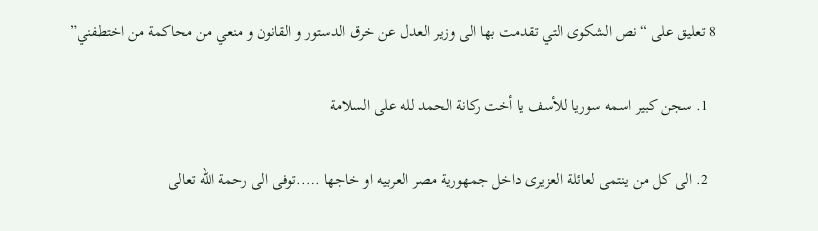8 تعليق على “نص الشكوى التي تقدمت بها الى وزير العدل عن خرق الدستور و القانون و منعي من محاكمة من اختطفني”

  1. سجن كبير اسمه سوريا للأسف يا أخت ركانة الحمد لله على السلامة

  2. الى كل من ينتمى لعائلة العزيرى داخل جمهورية مصر العربيه او خاجها …..توفى الى رحمة الله تعالى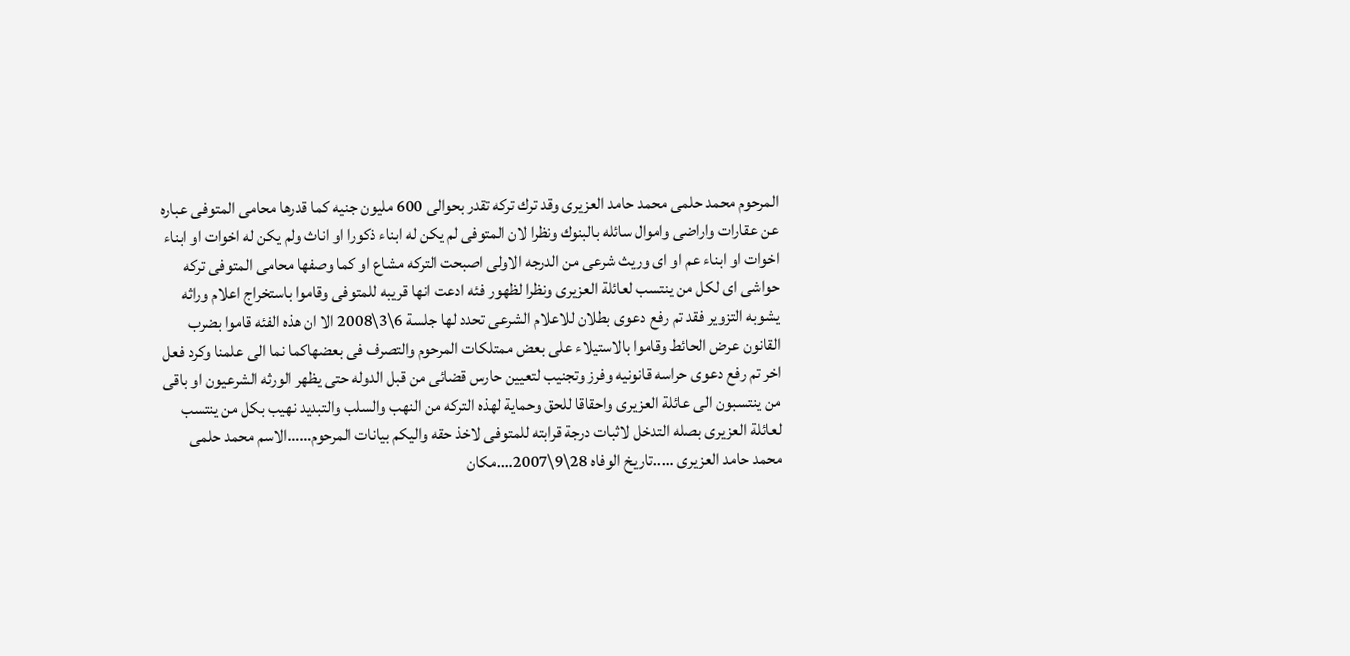المرحوم محمد حلمى محمد حامد العزيرى وقد ترك تركه تقدر بحوالى 600 مليون جنيه كما قدرها محامى المتوفى عباره عن عقارات واراضى واموال سائله بالبنوك ونظرا لان المتوفى لم يكن له ابناء ذكورا او اناث ولم يكن له اخوات او ابناء اخوات او ابناء عم او اى وريث شرعى من الدرجه الاولى اصبحت التركه مشاع او كما وصفها محامى المتوفى تركه حواشى اى لكل من ينتسب لعائلة العزيرى ونظرا لظهور فئه ادعت انها قريبه للمتوفى وقاموا باستخراج اعلام وراثه يشوبه التزوير فقد تم رفع دعوى بطلان للاعلام الشرعى تحدد لها جلسة 6\3\2008 الا ان هذه الفئه قاموا بضرب القانون عرض الحائط وقاموا بالاستيلاء على بعض ممتلكات المرحوم والتصرف فى بعضهاكما نما الى علمنا وكرد فعل اخر تم رفع دعوى حراسه قانونيه وفرز وتجنيب لتعيين حارس قضائى من قبل الدوله حتى يظهر الورثه الشرعيون او باقى من ينتسبون الى عائلة العزيرى واحقاقا للحق وحماية لهذه التركه من النهب والسلب والتبديد نهيب بكل من ينتسب لعائلة العزيرى بصله التدخل لاثبات درجة قرابته للمتوفى لاخذ حقه واليكم بيانات المرحوم……الاسم محمد حلمى محمد حامد العزيرى …..تاريخ الوفاه 28\9\2007….مكان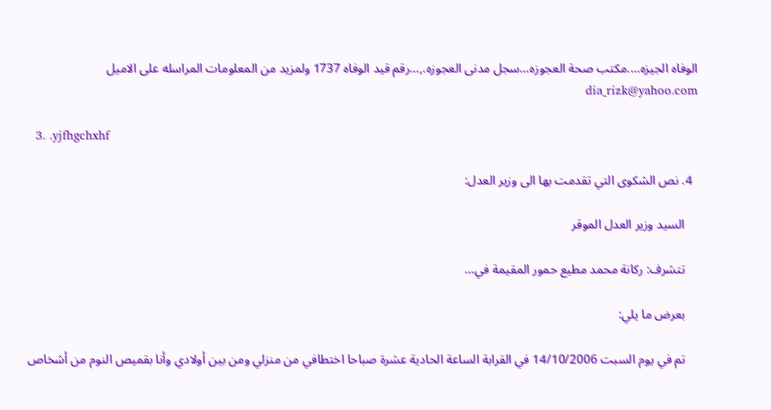الوفاه الجيزه….مكتب صحة العجوزه…سجل مدنى العجوزه.,…رقم قيد الوفاه 1737 ولمزيد من المعلومات المراسله على الاميل dia_rizk@yahoo.com

  3. .yjfhgchxhf

  4. نص الشكوى التي تقدمت بها الى وزير العدل:

    السيد وزير العدل الموقر

    تتشرف: ركانة محمد مطيع حمور المقيمة في…

    بعرض ما يلي:

    تم في يوم السبت 14/10/2006 في القرابة الساعة الحادية عشرة صباحا اختطافي من منزلي ومن بين أولادي وأنا بقميص النوم من أشخاص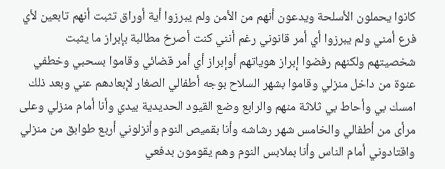كانوا يحملون الأسلحة ويدعون أنهم من الأمن ولم يبرزوا أية أوراق تثبت أنهم تابعين لأي فرع أمني ولم يبرزوا أي أمر قانوني رغم أنني كنت أصرخ مطالبة بإبراز ما يثبت شخصيتهم ولكنهم رفضوا إبراز هوياتهم أوإبراز أي أمر قضائي وقاموا بسحبي وخطفي عنوة من داخل منزلي وقاموا بشهر السلاح بوجه أطفالي الصغار لإبعادهم عني وبعد ذلك امسك بي وأحاط بي ثلاثة منهم والرابع وضع القيود الحديدية بيدي وأنا أمام منزلي وعلى مرأى من أطفالي والخامس شهر رشاشه وأنا بقميص النوم وأنزلوني أربع طوابق من منزلي واقتادوني أمام الناس وأنا بملابس النوم وهم يقومون بدفعي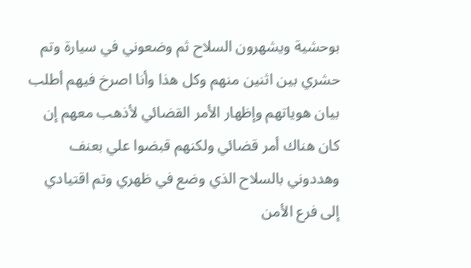بوحشية ويشهرون السلاح ثم وضعوني في سيارة وتم حشري بين اثنين منهم وكل هذا وأنا اصرخ فيهم أطلب بيان هوياتهم وإظهار الأمر القضائي لأذهب معهم إن كان هناك أمر قضائي ولكنهم قبضوا علي بعنف وهددوني بالسلاح الذي وضع في ظهري وتم اقتيادي إلى فرع الأمن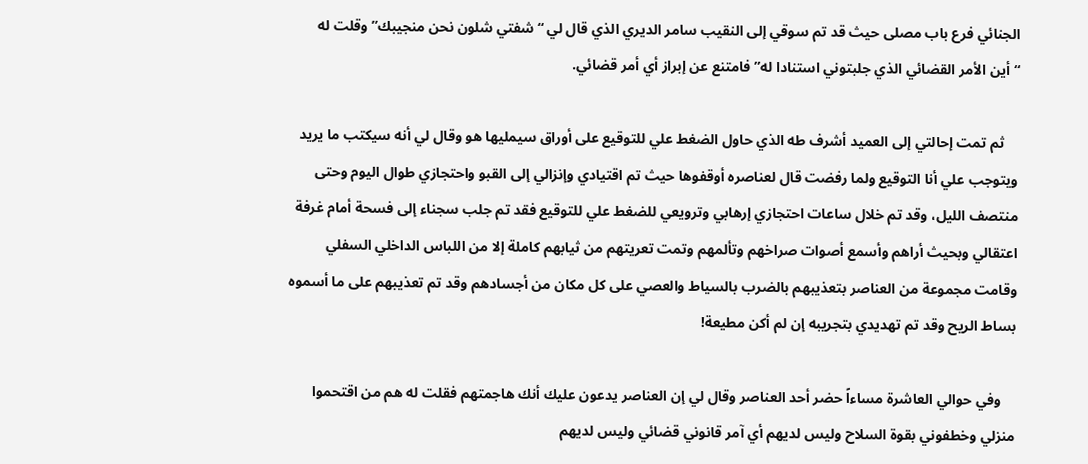الجنائي فرع باب مصلى حيث قد تم سوقي إلى النقيب سامر الديري الذي قال لي “شفتي شلون نحن منجيبك” وقلت له “أين الأمر القضائي الذي جلبتوني استنادا له” فامتنع عن إبراز أي أمر قضائي.

    ثم تمت إحالتي إلى العميد أشرف طه الذي حاول الضغط علي للتوقيع على أوراق سيمليها هو وقال لي أنه سيكتب ما يريد ويتوجب علي أنا التوقيع ولما رفضت قال لعناصره أوقفوها حيث تم اقتيادي وإنزالي إلى القبو واحتجازي طوال اليوم وحتى منتصف الليل، وقد تم خلال ساعات احتجازي إرهابي وترويعي للضغط علي للتوقيع فقد تم جلب سجناء إلى فسحة أمام غرفة اعتقالي وبحيث أراهم وأسمع أصوات صراخهم وتألمهم وتمت تعريتهم من ثيابهم كاملة إلا من اللباس الداخلي السفلي وقامت مجموعة من العناصر بتعذيبهم بالضرب بالسياط والعصي على كل مكان من أجسادهم وقد تم تعذيبهم على ما أسموه بساط الريح وقد تم تهديدي بتجريبه إن لم أكن مطيعة!

    وفي حوالي العاشرة مساءاً حضر أحد العناصر وقال لي إن العناصر يدعون عليك أنك هاجمتهم فقلت له هم من اقتحموا منزلي وخطفوني بقوة السلاح وليس لديهم أي آمر قانوني قضائي وليس لديهم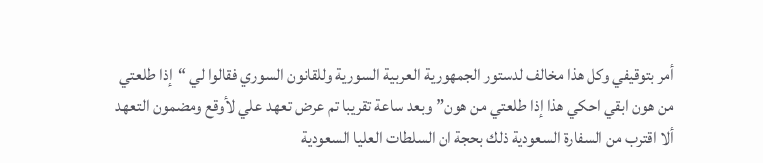أمر بتوقيفي وكل هذا مخالف لدستور الجمهورية العربية السورية وللقانون السوري فقالوا لي “إذا طلعتي من هون ابقي احكي هذا إذا طلعتي من هون” وبعد ساعة تقريبا تم عرض تعهد علي لأوقع ومضمون التعهد ألا اقترب من السفارة السعودية ذلك بحجة ان السلطات العليا السعودية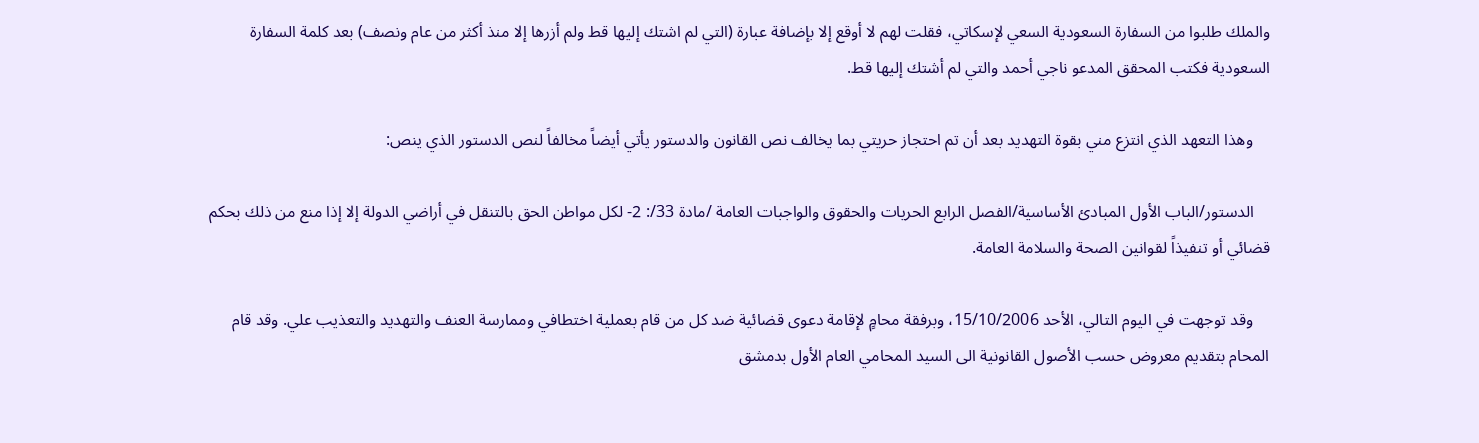والملك طلبوا من السفارة السعودية السعي لإسكاتي، فقلت لهم لا أوقع إلا بإضافة عبارة (التي لم اشتك إليها قط ولم أزرها إلا منذ أكثر من عام ونصف) بعد كلمة السفارة السعودية فكتب المحقق المدعو ناجي أحمد والتي لم أشتك إليها قط.

    وهذا التعهد الذي انتزع مني بقوة التهديد بعد أن تم احتجاز حريتي بما يخالف نص القانون والدستور يأتي أيضاً مخالفاً لنص الدستور الذي ينص:

    الدستور/الباب الأول المبادئ الأساسية/الفصل الرابع الحريات والحقوق والواجبات العامة /مادة 33/: 2- لكل مواطن الحق بالتنقل في أراضي الدولة إلا إذا منع من ذلك بحكم قضائي أو تنفيذاً لقوانين الصحة والسلامة العامة.

    وقد توجهت في اليوم التالي، الأحد 15/10/2006، وبرفقة محامٍ لإقامة دعوى قضائية ضد كل من قام بعملية اختطافي وممارسة العنف والتهديد والتعذيب علي. وقد قام المحام بتقديم معروض حسب الأصول القانونية الى السيد المحامي العام الأول بدمشق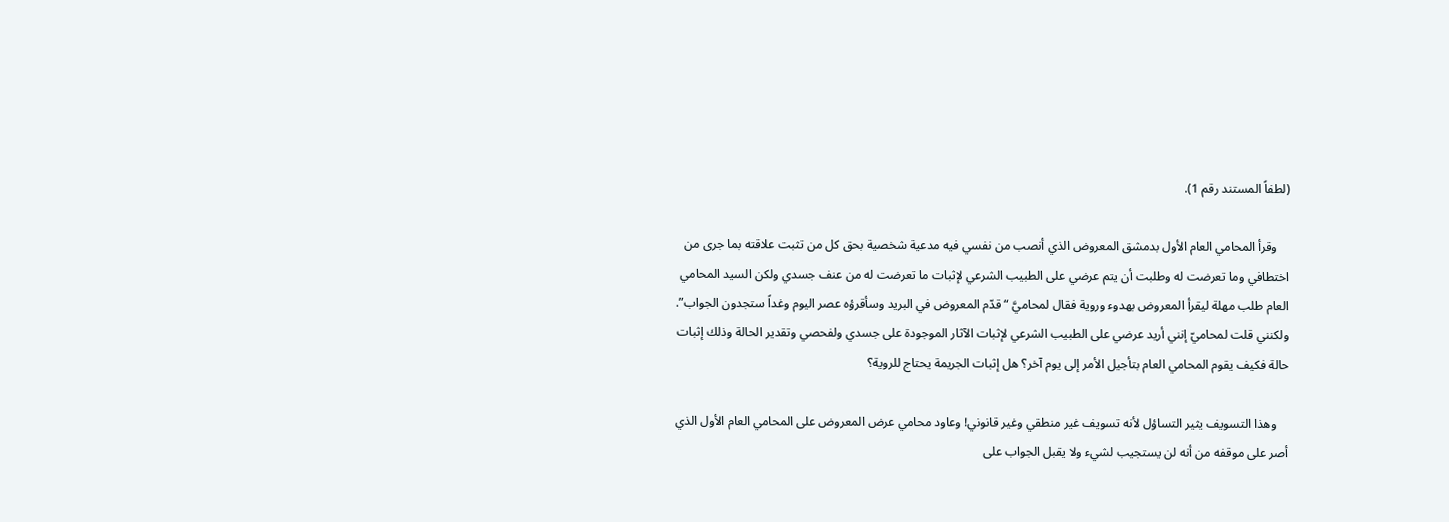(لطفاً المستند رقم 1).

    وقرأ المحامي العام الأول بدمشق المعروض الذي أنصب من نفسي فيه مدعية شخصية بحق كل من تثبت علاقته بما جرى من اختطافي وما تعرضت له وطلبت أن يتم عرضي على الطبيب الشرعي لإثبات ما تعرضت له من عنف جسدي ولكن السيد المحامي العام طلب مهلة ليقرأ المعروض بهدوء وروية فقال لمحاميَّ “قدّم المعروض في البريد وسأقرؤه عصر اليوم وغداً ستجدون الجواب”. ولكنني قلت لمحاميّ إنني أريد عرضي على الطبيب الشرعي لإثبات الآثار الموجودة على جسدي ولفحصي وتقدير الحالة وذلك إثبات حالة فكيف يقوم المحامي العام بتأجيل الأمر إلى يوم آخر؟ هل إثبات الجريمة يحتاج للروية؟

    وهذا التسويف يثير التساؤل لأنه تسويف غير منطقي وغير قانوني! وعاود محامي عرض المعروض على المحامي العام الأول الذي أصر على موقفه من أنه لن يستجيب لشيء ولا يقبل الجواب على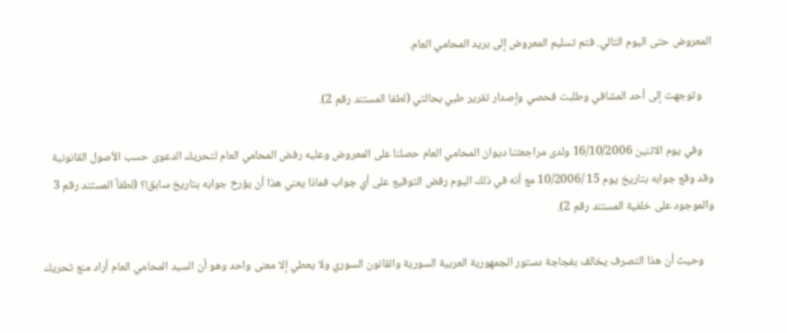المعروض حتى اليوم التالي. فتم تسليم المعروض إلى بريد المحامي العام.

    وتوجهت إلى أحد المشافي وطلبت فحصي وإصدار تقرير طبي بحالتي (لطفا المستند رقم 2).

    وفي يوم الاثنين 16/10/2006 ولدى مراجعتنا ديوان المحامي العام حصلنا على المعروض وعليه رفض المحامي العام لتحريك الدعوى حسب الأصول القانونية وقد وقع جوابه بتاريخ يوم 15 /10/2006 مع أنه في ذلك اليوم رفض التوقيع على أي جواب فماذا يعني هذا أن يؤرخ جوابه بتاريخ سابق!؟ (لطفاً المستند رقم 3 والموجود على خلفية المستند رقم 2).

    وحيث أن هذا التصرف يخالف بفجاجة دستور الجمهورية العربية السورية والقانون السوري ولا يعطي إلا معنى واحد وهو أن السيد المحامي العام أراد منع تحريك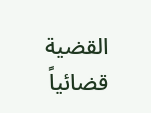القضية قضائياً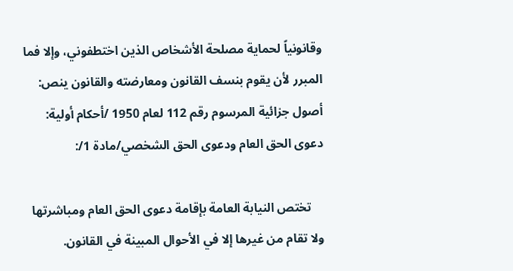وقانونياً لحماية مصلحة الأشخاص الذين اختطفوني، وإلا فما المبرر لأن يقوم بنسف القانون ومعارضته والقانون ينص: أصول جزائية المرسوم رقم 112 لعام 1950 /أحكام أولية: دعوى الحق العام ودعوى الحق الشخصي/مادة 1/:

    تختص النيابة العامة بإقامة دعوى الحق العام ومباشرتها ولا تقام من غيرها إلا في الأحوال المبينة في القانون.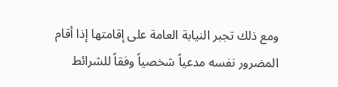ومع ذلك تجبر النيابة العامة على إقامتها إذا أقام المضرور نفسه مدعياً شخصياً وفقاً للشرائط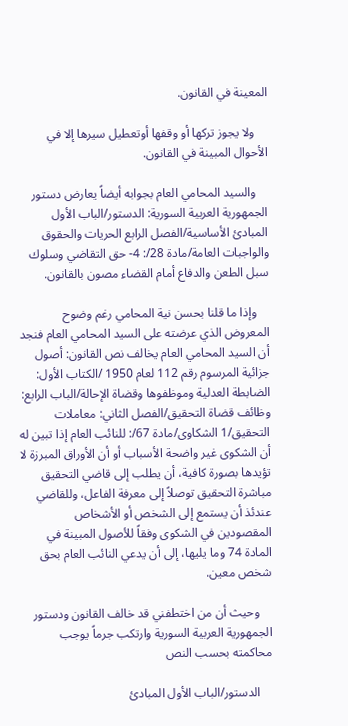المعينة في القانون.

    ولا يجوز تركها أو وقفها أوتعطيل سيرها إلا في الأحوال المبينة في القانون.

    والسيد المحامي العام بجوابه أيضاً يعارض دستور الجمهورية العربية السورية: الدستور/الباب الأول المبادئ الأساسية/الفصل الرابع الحريات والحقوق والواجبات العامة/مادة 28/: 4- حق التقاضي وسلوك سبل الطعن والدفاع أمام القضاء مصون بالقانون.

    وإذا ما قلنا بحسن نية المحامي رغم وضوح المعروض الذي عرضته على السيد المحامي العام فنجد أن السيد المحامي العام يخالف نص القانون: أصول جزائية المرسوم رقم 112 لعام 1950 /الكتاب الأول: الضابطة العدلية وموظفوها وقضاة الإحالة/الباب الرابع: وظائف قضاة التحقيق/الفصل الثاني: معاملات التحقيق/1 الشكاوى/مادة 67/: للنائب العام إذا تبين له أن الشكوى غير واضحة الأسباب أو أن الأوراق المبرزة لا تؤيدها بصورة كافية، أن يطلب إلى قاضي التحقيق مباشرة التحقيق توصلاً إلى معرفة الفاعل، وللقاضي عندئذ أن يستمع إلى الشخص أو الأشخاص المقصودين في الشكوى وفقاً للأصول المبينة في المادة 74 وما يليها، إلى أن يدعي النائب العام بحق شخص معين.

    وحيث أن من اختطفني قد خالف القانون ودستور الجمهورية العربية السورية وارتكب جرماً يوجب محاكمته بحسب النص

    الدستور/الباب الأول المبادئ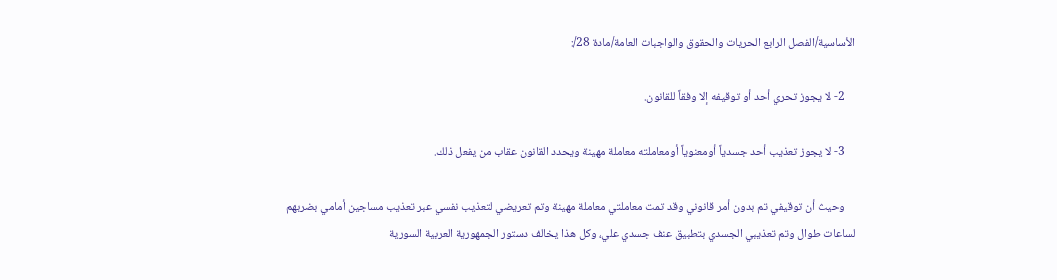الأساسية/الفصل الرابع الحريات والحقوق والواجبات العامة/مادة 28/:

    2- لا يجوز تحري أحد أو توقيفه إلا وفقاً للقانون.

    3- لا يجوز تعذيب أحد جسدياً أومعنوياً أومعاملته معاملة مهينة ويحدد القانون عقاب من يفعل ذلك.

    وحيث أن توقيفي تم بدون أمر قانوني وقد تمت معاملتي معاملة مهينة وتم تعريضي لتعذيب نفسي عبر تعذيب مساجين أمامي بضربهم لساعات طوال وتم تعذيبي الجسدي بتطبيق عنف جسدي علي، وكل هذا يخالف دستور الجمهورية العربية السورية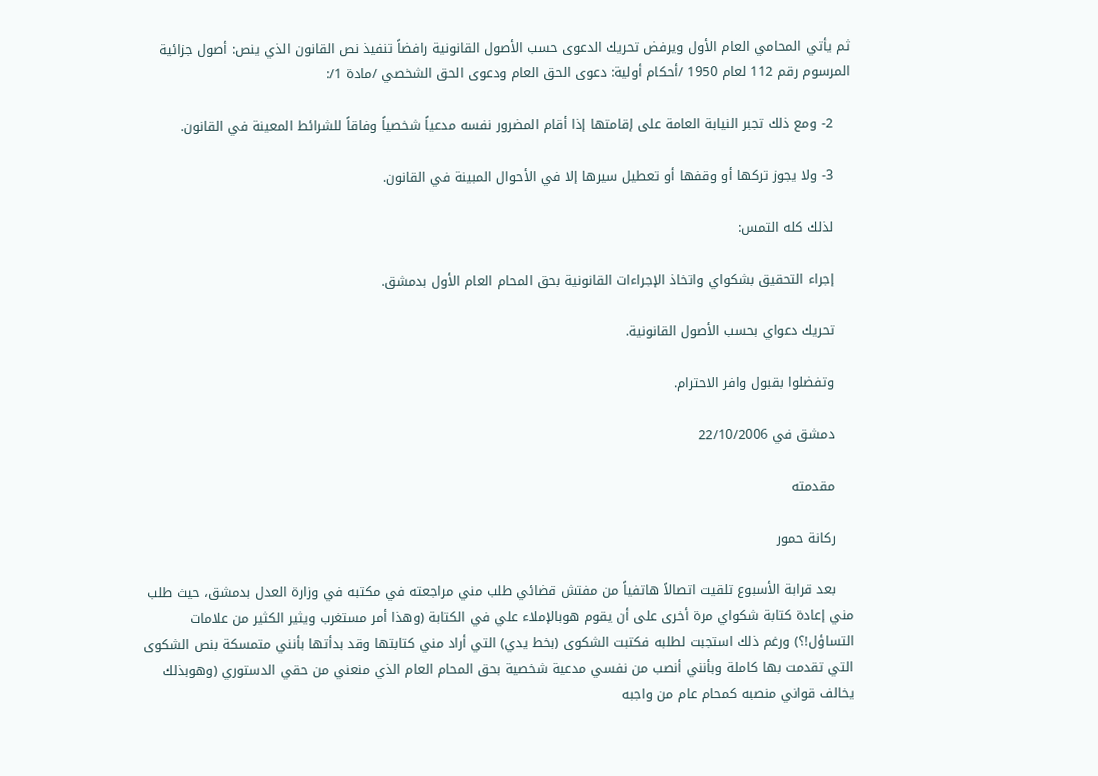ثم يأتي المحامي العام الأول ويرفض تحريك الدعوى حسب الأصول القانونية رافضاً تنفيذ نص القانون الذي ينص: أصول جزائية المرسوم رقم 112 لعام 1950 /أحكام أولية: دعوى الحق العام ودعوى الحق الشخصي /مادة 1/:

    2- ومع ذلك تجبر النيابة العامة على إقامتها إذا أقام المضرور نفسه مدعياً شخصياً وفاقاً للشرائط المعينة في القانون.

    3- ولا يجوز تركها أو وقفها أو تعطيل سيرها إلا في الأحوال المبينة في القانون.

    لذلك كله التمس:

    إجراء التحقيق بشكواي واتخاذ الإجراءات القانونية بحق المحام العام الأول بدمشق.

    تحريك دعواي بحسب الأصول القانونية.

    وتفضلوا بقبول وافر الاحترام.

    دمشق في 22/10/2006

    مقدمته

    ركانة حمور

    بعد قرابة الأسبوع تلقيت اتصالاً هاتفياً من مفتش قضائي طلب مني مراجعته في مكتبه في وزارة العدل بدمشق، حيث طلب مني إعادة كتابة شكواي مرة أخرى على أن يقوم هوبالإملاء علي في الكتابة (وهذا أمر مستغرب ويثير الكثير من علامات التساؤل!؟) ورغم ذلك استجبت لطلبه فكتبت الشكوى (بخط يدي) التي أراد مني كتابتها وقد بدأتها بأنني متمسكة بنص الشكوى التي تقدمت بها كاملة وبأنني أنصب من نفسي مدعية شخصية بحق المحام العام الذي منعني من حقي الدستوري (وهوبذلك يخالف قواني منصبه كمحام عام من واجبه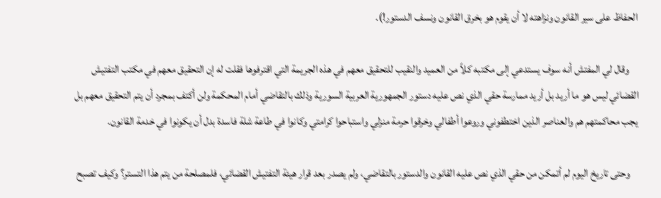الحفاظ على سير القانون ونزاهته لا أن يقوم هو بخرق القانون ونسف الدستور!).

    وقال لي المفتش أنه سوف يستدعي إلى مكتبه كلاً من العميد والنقيب للتحقيق معهم في هذه الجريمة التي اقترفوها فقلت له إن التحقيق معهم في مكتب التفتيش القضائي ليس هو ما أريد بل أريد ممارسة حقي الذي نص عليه دستور الجمهورية العربية السورية وذلك بالتقاضي أمام المحكمة ولن أكتف بمجرد أن يتم التحقيق معهم بل يجب محاكمتهم هم والعناصر الذين اختطفوني وروعوا أطفالي وخرقوا حرمة منزلي واستباحوا كرامتي وكانوا في طاعة شلة فاسدة بدل أن يكونوا في خدمة القانون.

    وحتى تاريخ اليوم لم أتمكن من حقي الذي نص عليه القانون والدستور بالتقاضي، ولم يصدر بعد قرار هيئة التفتيش القضائي، فلمصلحة من يتم هذا التستر؟ وكيف تصبح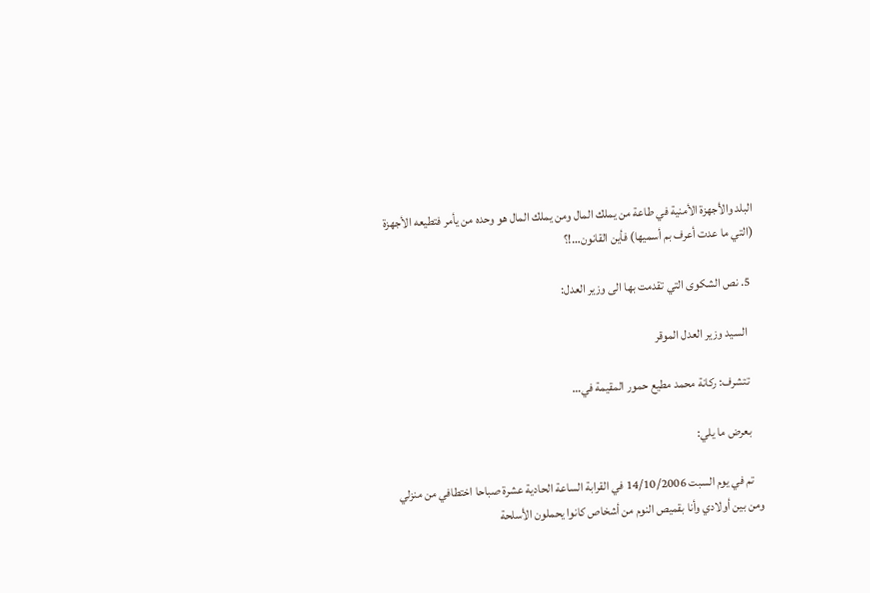البلد والأجهزة الأمنية في طاعة من يملك المال ومن يملك المال هو وحده من يأمر فتطيعه الأجهزة (التي ما عدت أعرف بم أسميها) فأين القانون…!؟

  5. نص الشكوى التي تقدمت بها الى وزير العدل:

    السيد وزير العدل الموقر

    تتشرف: ركانة محمد مطيع حمور المقيمة في…

    بعرض ما يلي:

    تم في يوم السبت 14/10/2006 في القرابة الساعة الحادية عشرة صباحا اختطافي من منزلي ومن بين أولادي وأنا بقميص النوم من أشخاص كانوا يحملون الأسلحة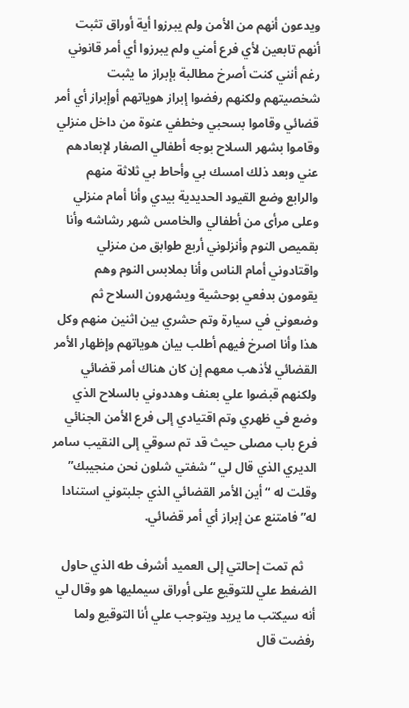ويدعون أنهم من الأمن ولم يبرزوا أية أوراق تثبت أنهم تابعين لأي فرع أمني ولم يبرزوا أي أمر قانوني رغم أنني كنت أصرخ مطالبة بإبراز ما يثبت شخصيتهم ولكنهم رفضوا إبراز هوياتهم أوإبراز أي أمر قضائي وقاموا بسحبي وخطفي عنوة من داخل منزلي وقاموا بشهر السلاح بوجه أطفالي الصغار لإبعادهم عني وبعد ذلك امسك بي وأحاط بي ثلاثة منهم والرابع وضع القيود الحديدية بيدي وأنا أمام منزلي وعلى مرأى من أطفالي والخامس شهر رشاشه وأنا بقميص النوم وأنزلوني أربع طوابق من منزلي واقتادوني أمام الناس وأنا بملابس النوم وهم يقومون بدفعي بوحشية ويشهرون السلاح ثم وضعوني في سيارة وتم حشري بين اثنين منهم وكل هذا وأنا اصرخ فيهم أطلب بيان هوياتهم وإظهار الأمر القضائي لأذهب معهم إن كان هناك أمر قضائي ولكنهم قبضوا علي بعنف وهددوني بالسلاح الذي وضع في ظهري وتم اقتيادي إلى فرع الأمن الجنائي فرع باب مصلى حيث قد تم سوقي إلى النقيب سامر الديري الذي قال لي “شفتي شلون نحن منجيبك” وقلت له “أين الأمر القضائي الذي جلبتوني استنادا له” فامتنع عن إبراز أي أمر قضائي.

    ثم تمت إحالتي إلى العميد أشرف طه الذي حاول الضغط علي للتوقيع على أوراق سيمليها هو وقال لي أنه سيكتب ما يريد ويتوجب علي أنا التوقيع ولما رفضت قال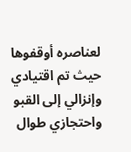لعناصره أوقفوها حيث تم اقتيادي وإنزالي إلى القبو واحتجازي طوال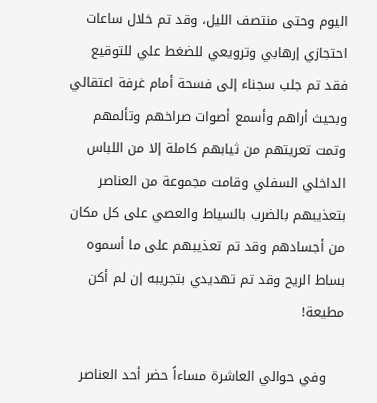اليوم وحتى منتصف الليل، وقد تم خلال ساعات احتجازي إرهابي وترويعي للضغط علي للتوقيع فقد تم جلب سجناء إلى فسحة أمام غرفة اعتقالي وبحيث أراهم وأسمع أصوات صراخهم وتألمهم وتمت تعريتهم من ثيابهم كاملة إلا من اللباس الداخلي السفلي وقامت مجموعة من العناصر بتعذيبهم بالضرب بالسياط والعصي على كل مكان من أجسادهم وقد تم تعذيبهم على ما أسموه بساط الريح وقد تم تهديدي بتجريبه إن لم أكن مطيعة!

    وفي حوالي العاشرة مساءاً حضر أحد العناصر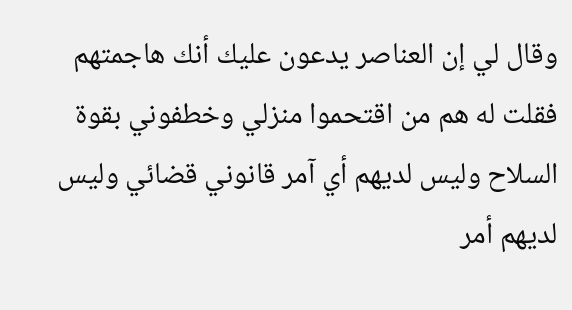وقال لي إن العناصر يدعون عليك أنك هاجمتهم فقلت له هم من اقتحموا منزلي وخطفوني بقوة السلاح وليس لديهم أي آمر قانوني قضائي وليس لديهم أمر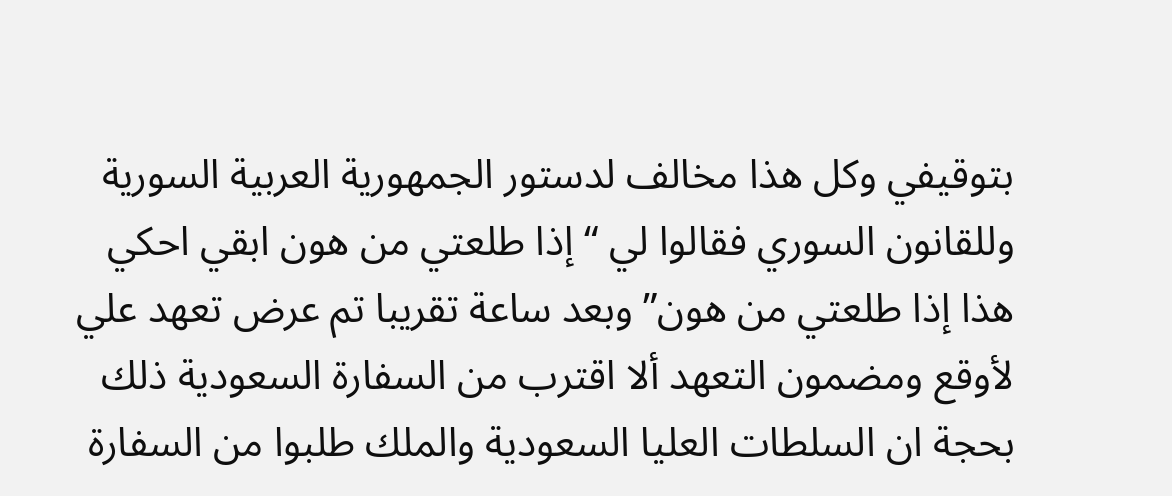بتوقيفي وكل هذا مخالف لدستور الجمهورية العربية السورية وللقانون السوري فقالوا لي “إذا طلعتي من هون ابقي احكي هذا إذا طلعتي من هون” وبعد ساعة تقريبا تم عرض تعهد علي لأوقع ومضمون التعهد ألا اقترب من السفارة السعودية ذلك بحجة ان السلطات العليا السعودية والملك طلبوا من السفارة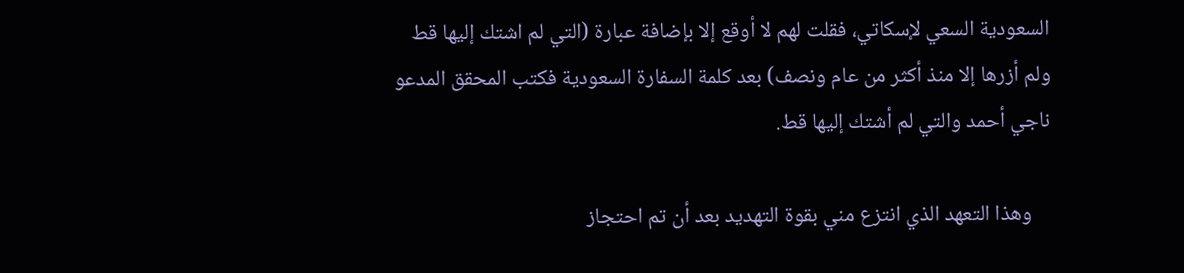السعودية السعي لإسكاتي، فقلت لهم لا أوقع إلا بإضافة عبارة (التي لم اشتك إليها قط ولم أزرها إلا منذ أكثر من عام ونصف) بعد كلمة السفارة السعودية فكتب المحقق المدعو ناجي أحمد والتي لم أشتك إليها قط.

    وهذا التعهد الذي انتزع مني بقوة التهديد بعد أن تم احتجاز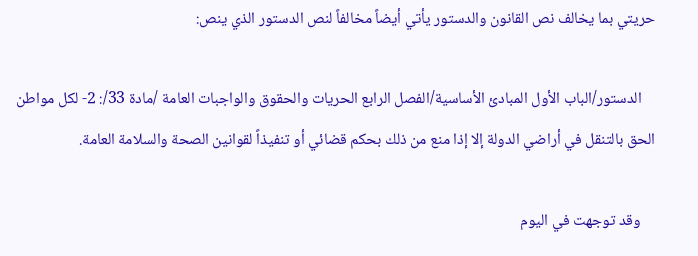حريتي بما يخالف نص القانون والدستور يأتي أيضاً مخالفاً لنص الدستور الذي ينص:

    الدستور/الباب الأول المبادئ الأساسية/الفصل الرابع الحريات والحقوق والواجبات العامة /مادة 33/: 2- لكل مواطن الحق بالتنقل في أراضي الدولة إلا إذا منع من ذلك بحكم قضائي أو تنفيذاً لقوانين الصحة والسلامة العامة.

    وقد توجهت في اليوم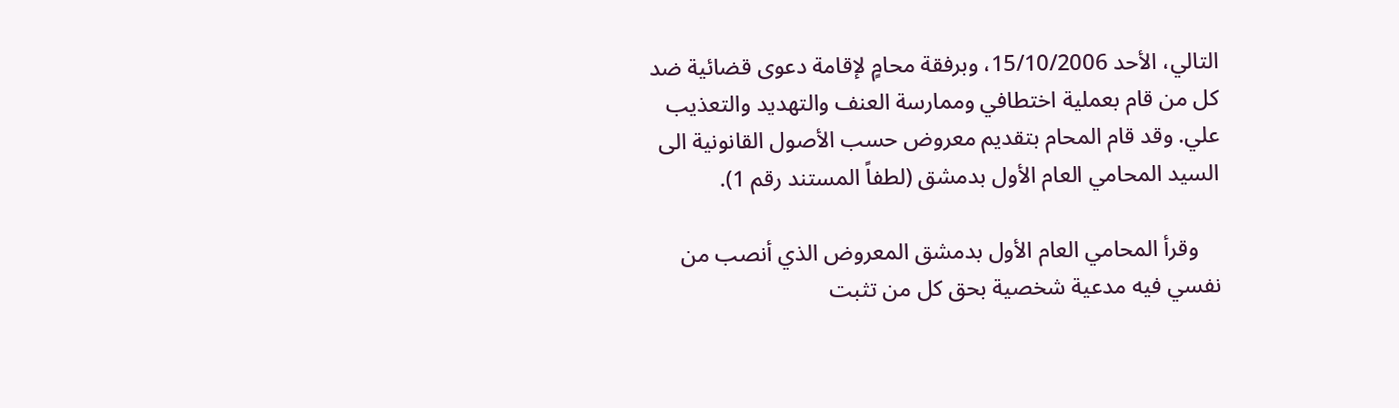التالي، الأحد 15/10/2006، وبرفقة محامٍ لإقامة دعوى قضائية ضد كل من قام بعملية اختطافي وممارسة العنف والتهديد والتعذيب علي. وقد قام المحام بتقديم معروض حسب الأصول القانونية الى السيد المحامي العام الأول بدمشق (لطفاً المستند رقم 1).

    وقرأ المحامي العام الأول بدمشق المعروض الذي أنصب من نفسي فيه مدعية شخصية بحق كل من تثبت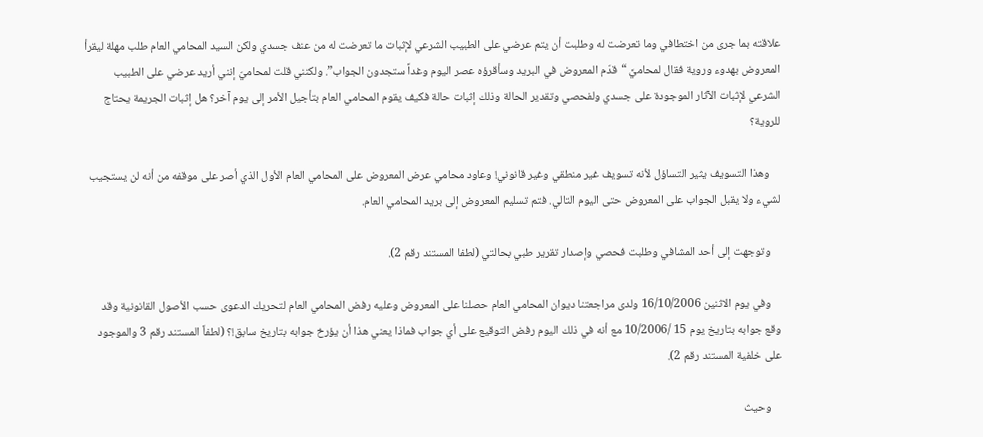علاقته بما جرى من اختطافي وما تعرضت له وطلبت أن يتم عرضي على الطبيب الشرعي لإثبات ما تعرضت له من عنف جسدي ولكن السيد المحامي العام طلب مهلة ليقرأ المعروض بهدوء وروية فقال لمحاميَّ “قدّم المعروض في البريد وسأقرؤه عصر اليوم وغداً ستجدون الجواب”. ولكنني قلت لمحاميّ إنني أريد عرضي على الطبيب الشرعي لإثبات الآثار الموجودة على جسدي ولفحصي وتقدير الحالة وذلك إثبات حالة فكيف يقوم المحامي العام بتأجيل الأمر إلى يوم آخر؟ هل إثبات الجريمة يحتاج للروية؟

    وهذا التسويف يثير التساؤل لأنه تسويف غير منطقي وغير قانوني! وعاود محامي عرض المعروض على المحامي العام الأول الذي أصر على موقفه من أنه لن يستجيب لشيء ولا يقبل الجواب على المعروض حتى اليوم التالي. فتم تسليم المعروض إلى بريد المحامي العام.

    وتوجهت إلى أحد المشافي وطلبت فحصي وإصدار تقرير طبي بحالتي (لطفا المستند رقم 2).

    وفي يوم الاثنين 16/10/2006 ولدى مراجعتنا ديوان المحامي العام حصلنا على المعروض وعليه رفض المحامي العام لتحريك الدعوى حسب الأصول القانونية وقد وقع جوابه بتاريخ يوم 15 /10/2006 مع أنه في ذلك اليوم رفض التوقيع على أي جواب فماذا يعني هذا أن يؤرخ جوابه بتاريخ سابق!؟ (لطفاً المستند رقم 3 والموجود على خلفية المستند رقم 2).

    وحيث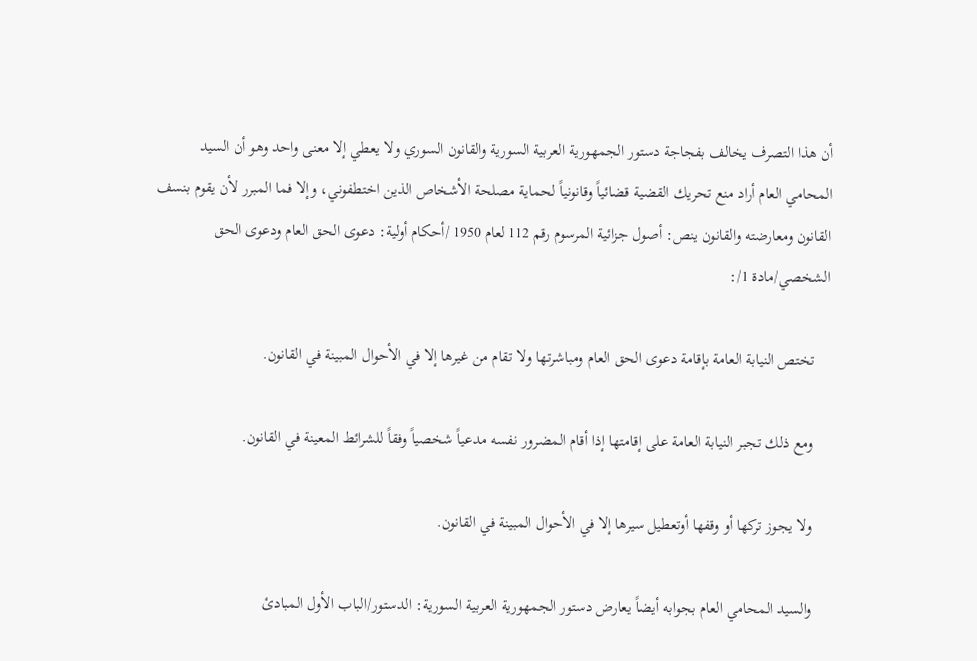أن هذا التصرف يخالف بفجاجة دستور الجمهورية العربية السورية والقانون السوري ولا يعطي إلا معنى واحد وهو أن السيد المحامي العام أراد منع تحريك القضية قضائياً وقانونياً لحماية مصلحة الأشخاص الذين اختطفوني، وإلا فما المبرر لأن يقوم بنسف القانون ومعارضته والقانون ينص: أصول جزائية المرسوم رقم 112 لعام 1950 /أحكام أولية: دعوى الحق العام ودعوى الحق الشخصي/مادة 1/:

    تختص النيابة العامة بإقامة دعوى الحق العام ومباشرتها ولا تقام من غيرها إلا في الأحوال المبينة في القانون.

    ومع ذلك تجبر النيابة العامة على إقامتها إذا أقام المضرور نفسه مدعياً شخصياً وفقاً للشرائط المعينة في القانون.

    ولا يجوز تركها أو وقفها أوتعطيل سيرها إلا في الأحوال المبينة في القانون.

    والسيد المحامي العام بجوابه أيضاً يعارض دستور الجمهورية العربية السورية: الدستور/الباب الأول المبادئ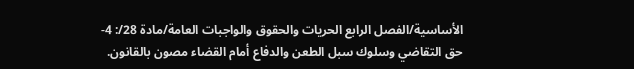الأساسية/الفصل الرابع الحريات والحقوق والواجبات العامة/مادة 28/: 4- حق التقاضي وسلوك سبل الطعن والدفاع أمام القضاء مصون بالقانون.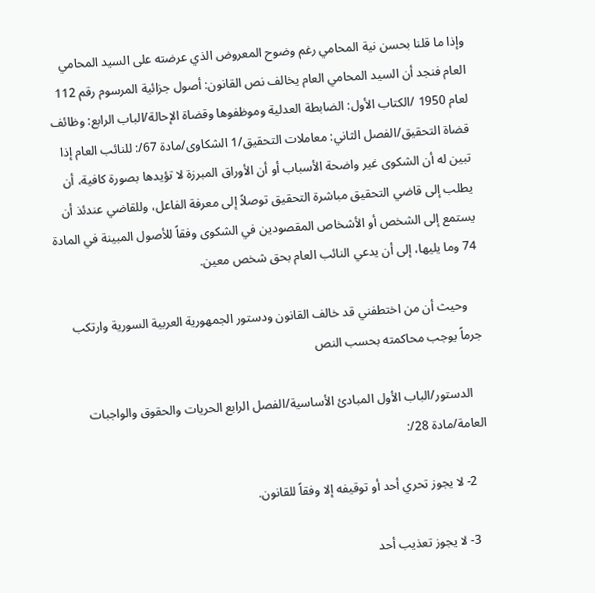وإذا ما قلنا بحسن نية المحامي رغم وضوح المعروض الذي عرضته على السيد المحامي العام فنجد أن السيد المحامي العام يخالف نص القانون: أصول جزائية المرسوم رقم 112 لعام 1950 /الكتاب الأول: الضابطة العدلية وموظفوها وقضاة الإحالة/الباب الرابع: وظائف قضاة التحقيق/الفصل الثاني: معاملات التحقيق/1 الشكاوى/مادة 67/: للنائب العام إذا تبين له أن الشكوى غير واضحة الأسباب أو أن الأوراق المبرزة لا تؤيدها بصورة كافية، أن يطلب إلى قاضي التحقيق مباشرة التحقيق توصلاً إلى معرفة الفاعل، وللقاضي عندئذ أن يستمع إلى الشخص أو الأشخاص المقصودين في الشكوى وفقاً للأصول المبينة في المادة 74 وما يليها، إلى أن يدعي النائب العام بحق شخص معين.

    وحيث أن من اختطفني قد خالف القانون ودستور الجمهورية العربية السورية وارتكب جرماً يوجب محاكمته بحسب النص

    الدستور/الباب الأول المبادئ الأساسية/الفصل الرابع الحريات والحقوق والواجبات العامة/مادة 28/:

    2- لا يجوز تحري أحد أو توقيفه إلا وفقاً للقانون.

    3- لا يجوز تعذيب أحد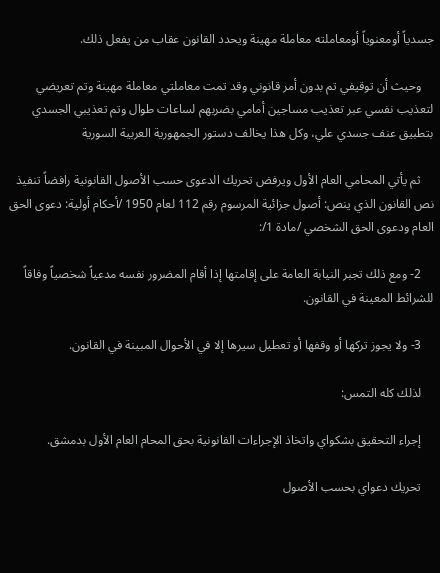جسدياً أومعنوياً أومعاملته معاملة مهينة ويحدد القانون عقاب من يفعل ذلك.

    وحيث أن توقيفي تم بدون أمر قانوني وقد تمت معاملتي معاملة مهينة وتم تعريضي لتعذيب نفسي عبر تعذيب مساجين أمامي بضربهم لساعات طوال وتم تعذيبي الجسدي بتطبيق عنف جسدي علي، وكل هذا يخالف دستور الجمهورية العربية السورية

    ثم يأتي المحامي العام الأول ويرفض تحريك الدعوى حسب الأصول القانونية رافضاً تنفيذ نص القانون الذي ينص: أصول جزائية المرسوم رقم 112 لعام 1950 /أحكام أولية: دعوى الحق العام ودعوى الحق الشخصي /مادة 1/:

    2- ومع ذلك تجبر النيابة العامة على إقامتها إذا أقام المضرور نفسه مدعياً شخصياً وفاقاً للشرائط المعينة في القانون.

    3- ولا يجوز تركها أو وقفها أو تعطيل سيرها إلا في الأحوال المبينة في القانون.

    لذلك كله التمس:

    إجراء التحقيق بشكواي واتخاذ الإجراءات القانونية بحق المحام العام الأول بدمشق.

    تحريك دعواي بحسب الأصول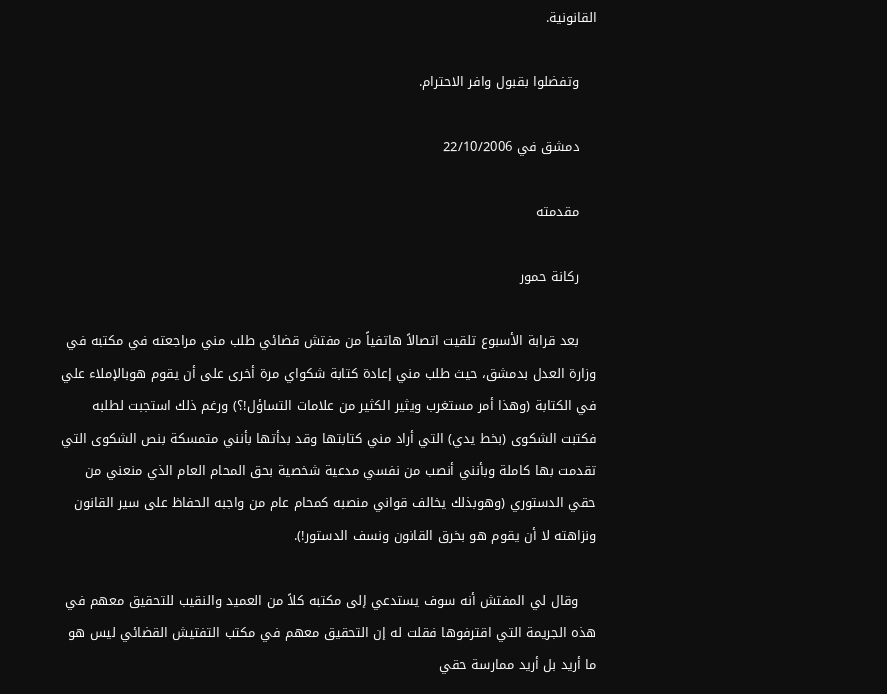القانونية.

    وتفضلوا بقبول وافر الاحترام.

    دمشق في 22/10/2006

    مقدمته

    ركانة حمور

    بعد قرابة الأسبوع تلقيت اتصالاً هاتفياً من مفتش قضائي طلب مني مراجعته في مكتبه في وزارة العدل بدمشق، حيث طلب مني إعادة كتابة شكواي مرة أخرى على أن يقوم هوبالإملاء علي في الكتابة (وهذا أمر مستغرب ويثير الكثير من علامات التساؤل!؟) ورغم ذلك استجبت لطلبه فكتبت الشكوى (بخط يدي) التي أراد مني كتابتها وقد بدأتها بأنني متمسكة بنص الشكوى التي تقدمت بها كاملة وبأنني أنصب من نفسي مدعية شخصية بحق المحام العام الذي منعني من حقي الدستوري (وهوبذلك يخالف قواني منصبه كمحام عام من واجبه الحفاظ على سير القانون ونزاهته لا أن يقوم هو بخرق القانون ونسف الدستور!).

    وقال لي المفتش أنه سوف يستدعي إلى مكتبه كلاً من العميد والنقيب للتحقيق معهم في هذه الجريمة التي اقترفوها فقلت له إن التحقيق معهم في مكتب التفتيش القضائي ليس هو ما أريد بل أريد ممارسة حقي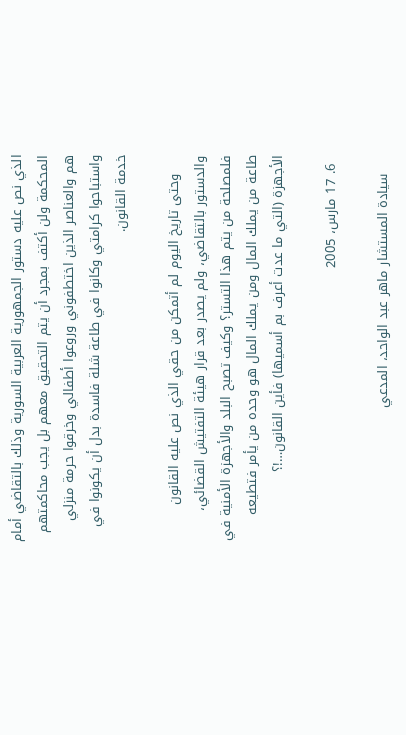الذي نص عليه دستور الجمهورية العربية السورية وذلك بالتقاضي أمام المحكمة ولن أكتف بمجرد أن يتم التحقيق معهم بل يجب محاكمتهم هم والعناصر الذين اختطفوني وروعوا أطفالي وخرقوا حرمة منزلي واستباحوا كرامتي وكانوا في طاعة شلة فاسدة بدل أن يكونوا في خدمة القانون.

    وحتى تاريخ اليوم لم أتمكن من حقي الذي نص عليه القانون والدستور بالتقاضي، ولم يصدر بعد قرار هيئة التفتيش القضائي، فلمصلحة من يتم هذا التستر؟ وكيف تصبح البلد والأجهزة الأمنية في طاعة من يملك المال ومن يملك المال هو وحده من يأمر فتطيعه الأجهزة (التي ما عدت أعرف بم أسميها) فأين القانون…!؟

  6. 17 مارس، 2005

    سيادة المستشار ماهر عبد الواحد، المدعي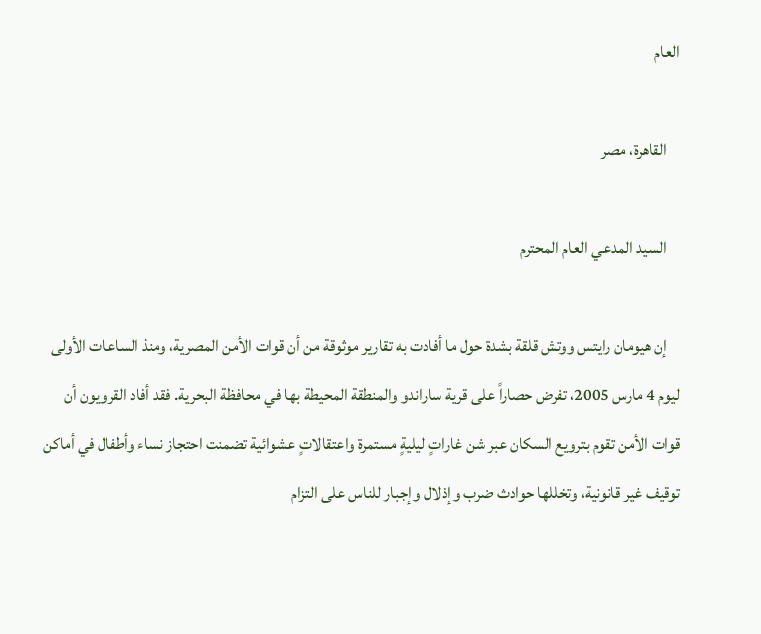العام

    القاهرة، مصر

    السيد المدعي العام المحترم

    إن هيومان رايتس ووتش قلقة بشدة حول ما أفادت به تقارير موثوقة من أن قوات الأمن المصرية، ومنذ الساعات الأولى ليوم 4 مارس 2005، تفرض حصاراً على قرية ساراندو والمنطقة المحيطة بها في محافظة البحرية. فقد أفاد القرويون أن قوات الأمن تقوم بترويع السكان عبر شن غاراتٍ ليليةٍ مستمرة واعتقالاتٍ عشوائية تضمنت احتجاز نساء وأطفال في أماكن توقيف غير قانونية، وتخللها حوادث ضرب وإذلال وإجبار للناس على التزام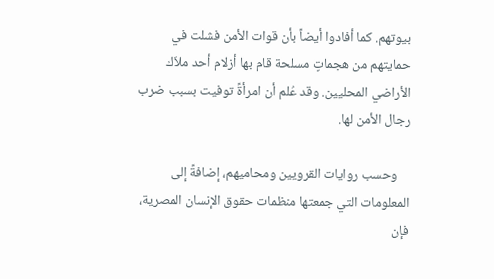بيوتهم. كما أفادوا أيضاً بأن قوات الأمن فشلت في حمايتهم من هجماتٍ مسلحة قام بها أزلام أحد ملاّك الأراضي المحليين. وقد عُلم أن امرأةً توفيت بسبب ضرب رجال الأمن لها.

    وحسب روايات القرويين ومحاميهم، إضافةً إلى المعلومات التي جمعتها منظمات حقوق الإنسان المصرية، فإن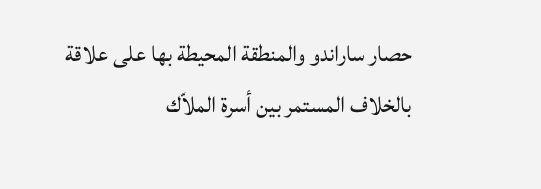حصار ساراندو والمنطقة المحيطة بها على علاقة بالخلاف المستمر بين أسرة الملاّك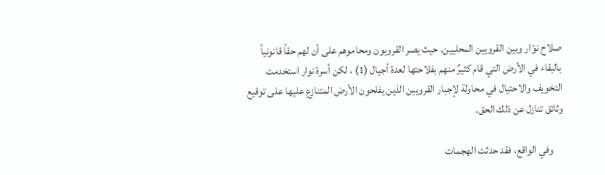صلاح نوّار وبين القرويين المحليين. حيث يصر القرويون ومحاموهم على أن لهم حقاً قانونياً بالبقاء في الأرض التي قام كثيرٌ منهم بفلاحتها لعدة أجيال (1) ، لكن أسرة نوار استخدمت التخويف والاحتيال في محاولة لإجبار القرويين الذين يفلحون الأرض المتنازع عليها على توقيع وثائق تنازل عن ذلك الحق.

    وفي الواقع، فقد حدثت الهجمات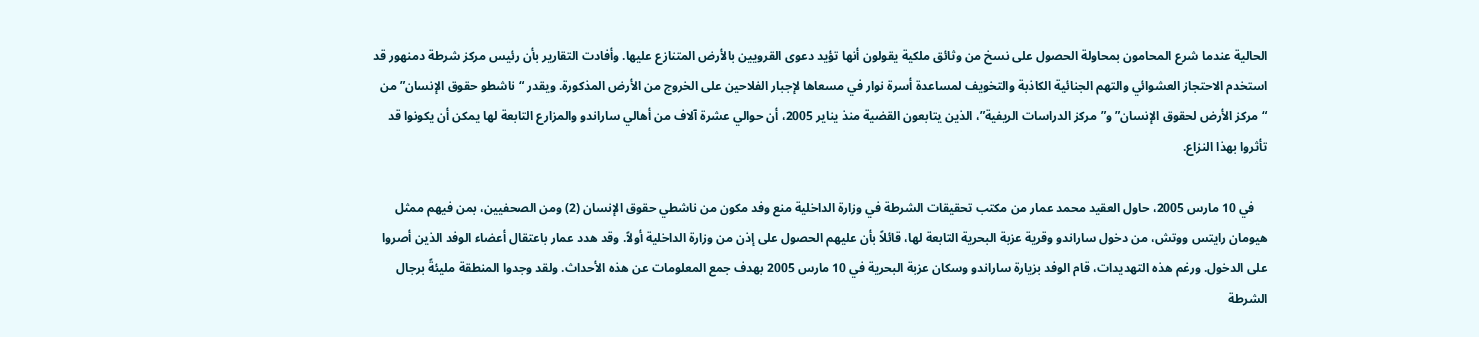الحالية عندما شرع المحامون بمحاولة الحصول على نسخ من وثائق ملكية يقولون أنها تؤيد دعوى القرويين بالأرض المتنازع عليها. وأفادت التقارير بأن رئيس مركز شرطة دمنهور قد استخدم الاحتجاز العشوائي والتهم الجنائية الكاذبة والتخويف لمساعدة أسرة نوار في مسعاها لإجبار الفلاحين على الخروج من الأرض المذكورة. ويقدر “ناشطو حقوق الإنسان” من “مركز الأرض لحقوق الإنسان” و”مركز الدراسات الريفية”، الذين يتابعون القضية منذ يناير 2005، أن حوالي عشرة آلاف من أهالي ساراندو والمزارع التابعة لها يمكن أن يكونوا قد تأثروا بهذا النزاع.

    في 10 مارس 2005، حاول العقيد محمد عمار من مكتب تحقيقات الشرطة في وزارة الداخلية منع وفد مكون من ناشطي حقوق الإنسان (2) ومن الصحفيين، بمن فيهم ممثل هيومان رايتس ووتش، من دخول ساراندو وقرية عزبة البحرية التابعة لها، قائلاً بأن عليهم الحصول على إذن من وزارة الداخلية أولاً. وقد هدد عمار باعتقال أعضاء الوفد الذين أصروا على الدخول. ورغم هذه التهديدات، قام الوفد بزيارة ساراندو وسكان عزبة البحرية في 10 مارس 2005 بهدف جمع المعلومات عن هذه الأحداث. ولقد وجدوا المنطقة مليئةً برجال الشرطة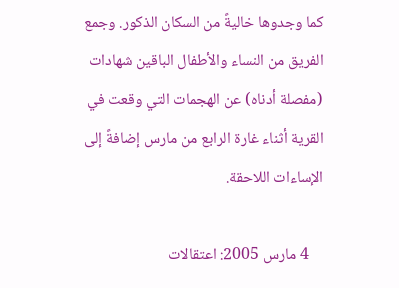كما وجدوها خاليةً من السكان الذكور. وجمع الفريق من النساء والأطفال الباقين شهادات (مفصلة أدناه) عن الهجمات التي وقعت في القرية أثناء غارة الرابع من مارس إضافةً إلى الإساءات اللاحقة.

    4 مارس 2005: اعتقالات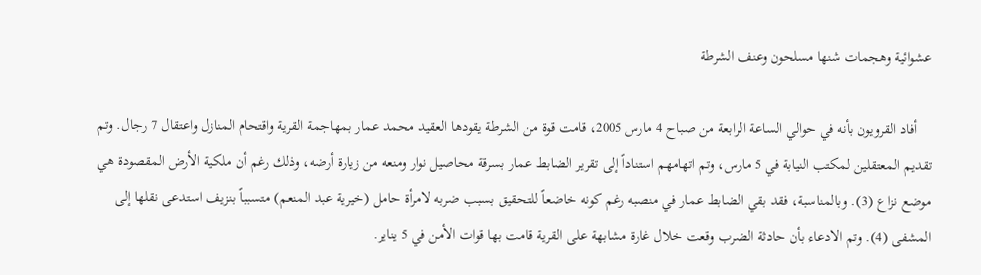عشوائية وهجمات شنها مسلحون وعنف الشرطة

    أفاد القرويون بأنه في حوالي الساعة الرابعة من صباح 4 مارس 2005، قامت قوة من الشرطة يقودها العقيد محمد عمار بمهاجمة القرية واقتحام المنازل واعتقال 7 رجال. وتم تقديم المعتقلين لمكتب النيابة في 5 مارس، وتم اتهامهم استناداً إلى تقرير الضابط عمار بسرقة محاصيل نوار ومنعه من زيارة أرضه، وذلك رغم أن ملكية الأرض المقصودة هي موضع نزاع (3). وبالمناسبة، فقد بقي الضابط عمار في منصبه رغم كونه خاضعاً للتحقيق بسبب ضربه لامرأة حامل (خيرية عبد المنعم) متسبباً بنزيف استدعى نقلها إلى المشفى (4). وتم الادعاء بأن حادثة الضرب وقعت خلال غارة مشابهة على القرية قامت بها قوات الأمن في 5 يناير.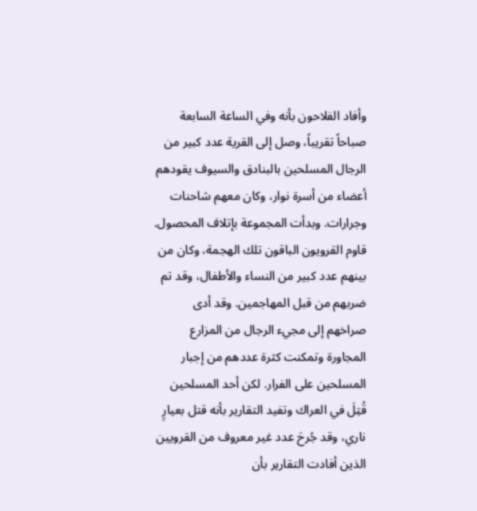وأفاد الفلاحون بأنه وفي الساعة السابعة صباحاً تقريباً، وصل إلى القرية عدد كبير من الرجال المسلحين بالبنادق والسيوف يقودهم أعضاء من أسرة نوار، وكان معهم شاحنات وجرارات. وبدأت المجموعة بإتلاف المحصول. قاوم القرويون الباقون تلك الهجمة، وكان من بينهم عدد كبير من النساء والأطفال، وقد تم ضربهم من قبل المهاجمين. وقد أدى صراخهم إلى مجيء الرجال من المزارع المجاورة وتمكنت كثرة عددهم من إجبار المسلحين على الفرار. لكن أحد المسلحين قُتِلَ في العراك وتفيد التقارير بأنه قتل بعيارٍ ناري، وقد جُرحَ عدد غير معروف من القرويين الذين أفادت التقارير بأن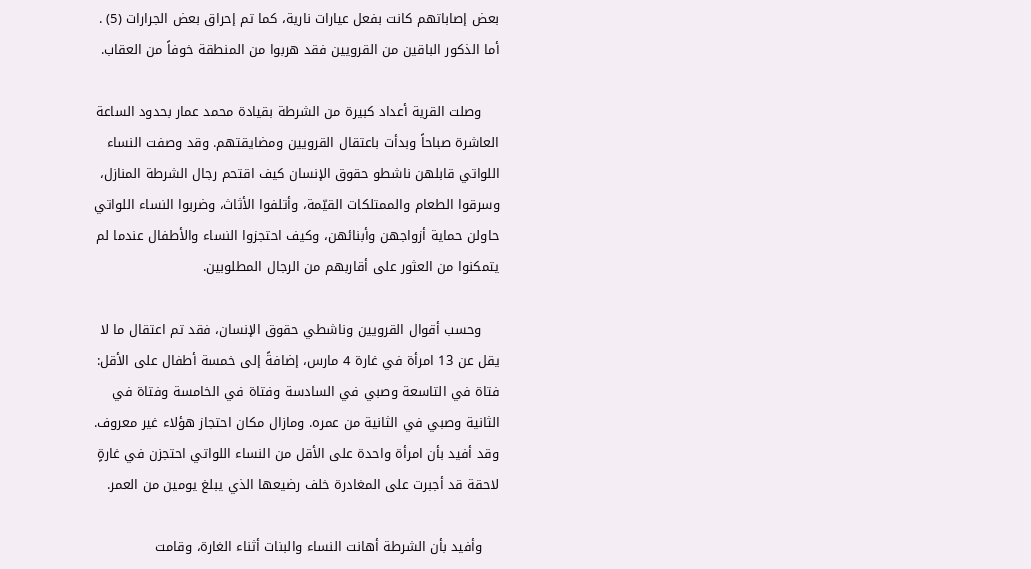بعض إصاباتهم كانت بفعل عيارات نارية، كما تم إحراق بعض الجرارات (5) . أما الذكور الباقين من القرويين فقد هربوا من المنطقة خوفاً من العقاب.

    وصلت القرية أعداد كبيرة من الشرطة بقيادة محمد عمار بحدود الساعة العاشرة صباحاً وبدأت باعتقال القرويين ومضايقتهم. وقد وصفت النساء اللواتي قابلهن ناشطو حقوق الإنسان كيف اقتحم رجال الشرطة المنازل، وسرقوا الطعام والممتلكات القيّمة، وأتلفوا الأثاث، وضربوا النساء اللواتي حاولن حماية أزواجهن وأبنائهن، وكيف احتجزوا النساء والأطفال عندما لم يتمكنوا من العثور على أقاربهم من الرجال المطلوبين.

    وحسب أقوال القرويين وناشطي حقوق الإنسان، فقد تم اعتقال ما لا يقل عن 13 امرأة في غارة 4 مارس، إضافةً إلى خمسة أطفال على الأقل: فتاة في التاسعة وصبي في السادسة وفتاة في الخامسة وفتاة في الثانية وصبي في الثانية من عمره. ومازال مكان احتجاز هؤلاء غير معروف. وقد أفيد بأن امرأة واحدة على الأقل من النساء اللواتي احتجزن في غارةٍ لاحقة قد أجبرت على المغادرة خلف رضيعها الذي يبلغ يومين من العمر.

    وأفيد بأن الشرطة أهانت النساء والبنات أثناء الغارة، وقامت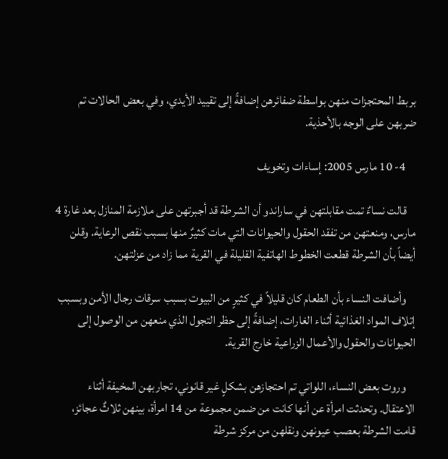بربط المحتجزات منهن بواسطة ضفائرهن إضافةً إلى تقييد الأيدي، وفي بعض الحالات تم ضربهن على الوجه بالأحذية.

    4- 10 مارس 2005: إساءات وتخويف

    قالت نساءٌ تمت مقابلتهن في ساراندو أن الشرطة قد أجبرتهن على ملازمة المنازل بعد غارة 4 مارس، ومنعتهن من تفقد الحقول والحيوانات التي مات كثيرٌ منها بسبب نقص الرعاية. وقلن أيضاً بأن الشرطة قطعت الخطوط الهاتفية القليلة في القرية مما زاد من عزلتهن.

    وأضافت النساء بأن الطعام كان قليلاً في كثيرٍ من البيوت بسبب سرقات رجال الأمن وبسبب إتلاف المواد الغذائية أثناء الغارات، إضافةً إلى حظر التجول الذي منعهن من الوصول إلى الحيوانات والحقول والأعمال الزراعية خارج القرية.

    وروت بعض النساء، اللواتي تم احتجازهن بشكلٍ غير قانوني، تجاربهن المخيفة أثناء الاعتقال. وتحدثت امرأة عن أنها كانت من ضمن مجموعة من 14 امرأة، بينهن ثلاثٌ عجائز، قامت الشرطة بعصب عيونهن ونقلهن من مركز شرطة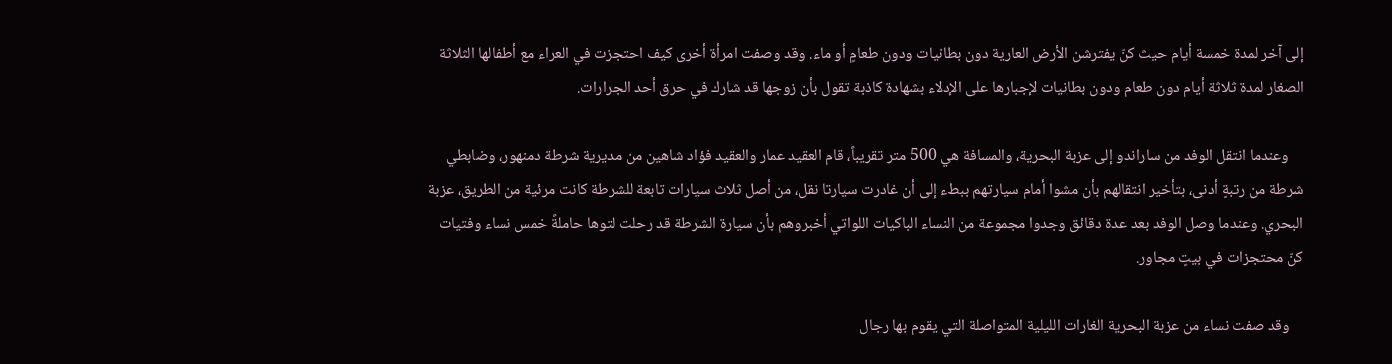إلى آخر لمدة خمسة أيام حيث كنّ يفترشن الأرض العارية دون بطانيات ودون طعامٍ أو ماء. وقد وصفت امرأة أخرى كيف احتجزت في العراء مع أطفالها الثلاثة الصغار لمدة ثلاثة أيام دون طعام ودون بطانيات لإجبارها على الإدلاء بشهادة كاذبة تقول بأن زوجها قد شارك في حرق أحد الجرارات.

    وعندما انتقل الوفد من ساراندو إلى عزبة البحرية، والمسافة هي 500 متر تقريباً، قام العقيد عمار والعقيد فؤاد شاهين من مديرية شرطة دمنهور، وضابطي شرطة من رتبةٍ أدنى، بتأخير انتقالهم بأن مشوا أمام سيارتهم ببطء إلى أن غادرت سيارتا نقل، من أصل ثلاث سيارات تابعة للشرطة كانت مرئية من الطريق، عزبة البحري. وعندما وصل الوفد بعد عدة دقائق وجدوا مجموعة من النساء الباكيات اللواتي أخبروهم بأن سيارة الشرطة قد رحلت لتوها حاملةً خمس نساء وفتيات كنّ محتجزات في بيتٍ مجاور.

    وقد صفت نساء من عزبة البحرية الغارات الليلية المتواصلة التي يقوم بها رجال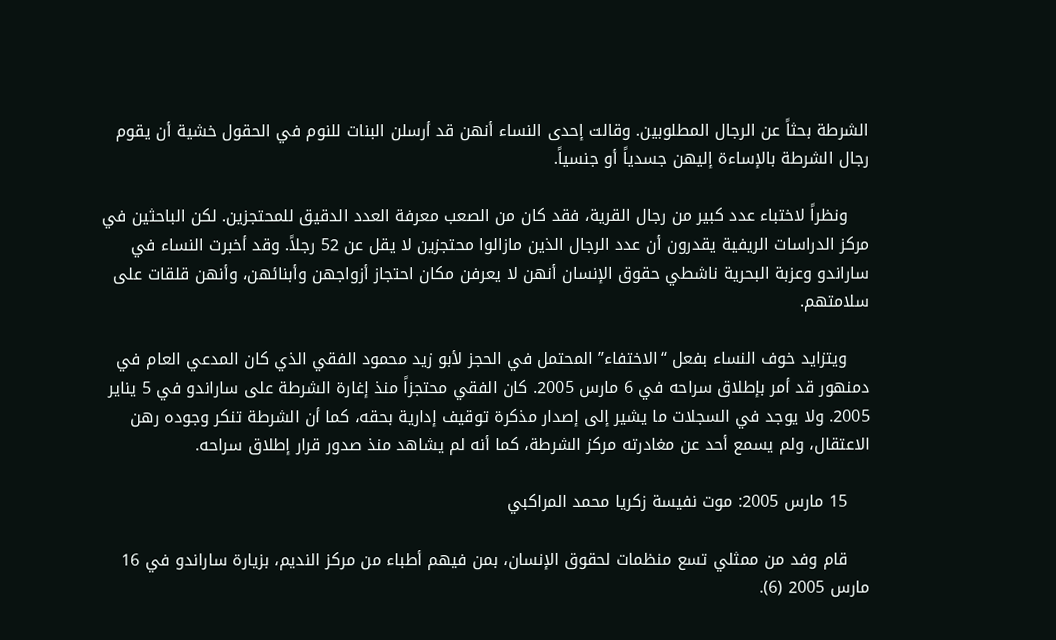الشرطة بحثاً عن الرجال المطلوبين. وقالت إحدى النساء أنهن قد أرسلن البنات للنوم في الحقول خشية أن يقوم رجال الشرطة بالإساءة إليهن جسدياً أو جنسياً.

    ونظراً لاختباء عدد كبير من رجال القرية، فقد كان من الصعب معرفة العدد الدقيق للمحتجزين. لكن الباحثين في مركز الدراسات الريفية يقدرون أن عدد الرجال الذين مازالوا محتجزين لا يقل عن 52 رجلاً. وقد أخبرت النساء في ساراندو وعزبة البحرية ناشطي حقوق الإنسان أنهن لا يعرفن مكان احتجاز أزواجهن وأبنائهن، وأنهن قلقات على سلامتهم.

    ويتزايد خوف النساء بفعل “الاختفاء” المحتمل في الحجز لأبو زيد محمود الفقي الذي كان المدعي العام في دمنهور قد أمر بإطلاق سراحه في 6 مارس 2005. كان الفقي محتجزاً منذ إغارة الشرطة على ساراندو في 5 يناير 2005. ولا يوجد في السجلات ما يشير إلى إصدار مذكرة توقيف إدارية بحقه، كما أن الشرطة تنكر وجوده رهن الاعتقال، ولم يسمع أحد عن مغادرته مركز الشرطة، كما أنه لم يشاهد منذ صدور قرار إطلاق سراحه.

    15 مارس 2005: موت نفيسة زكريا محمد المراكبي

    قام وفد من ممثلي تسع منظمات لحقوق الإنسان، بمن فيهم أطباء من مركز النديم، بزيارة ساراندو في 16 مارس 2005 (6).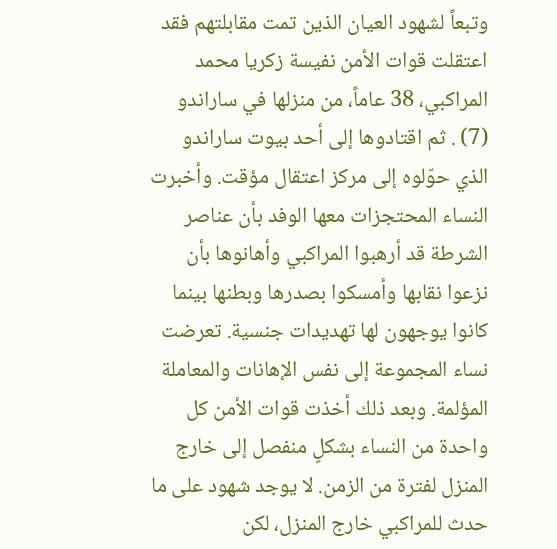وتبعاً لشهود العيان الذين تمت مقابلتهم فقد اعتقلت قوات الأمن نفيسة زكريا محمد المراكبي، 38 عاماً، من منزلها في ساراندو (7) . ثم اقتادوها إلى أحد بيوت ساراندو الذي حوّلوه إلى مركز اعتقال مؤقت. وأخبرت النساء المحتجزات معها الوفد بأن عناصر الشرطة قد أرهبوا المراكبي وأهانوها بأن نزعوا نقابها وأمسكوا بصدرها وبطنها بينما كانوا يوجهون لها تهديدات جنسية. تعرضت نساء المجموعة إلى نفس الإهانات والمعاملة المؤلمة. وبعد ذلك أخذت قوات الأمن كل واحدة من النساء بشكلٍ منفصل إلى خارج المنزل لفترة من الزمن. لا يوجد شهود على ما حدث للمراكبي خارج المنزل، لكن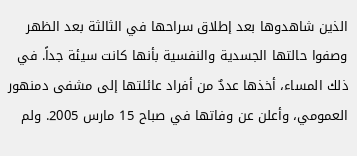الذين شاهدوها بعد إطلاق سراحها في الثالثة بعد الظهر وصفوا حالتها الجسدية والنفسية بأنها كانت سيئة جداً. في ذلك المساء، أخذها عددٌ من أفراد عائلتها إلى مشفى دمنهور العمومي، وأعلن عن وفاتها في صباح 15 مارس 2005. ولم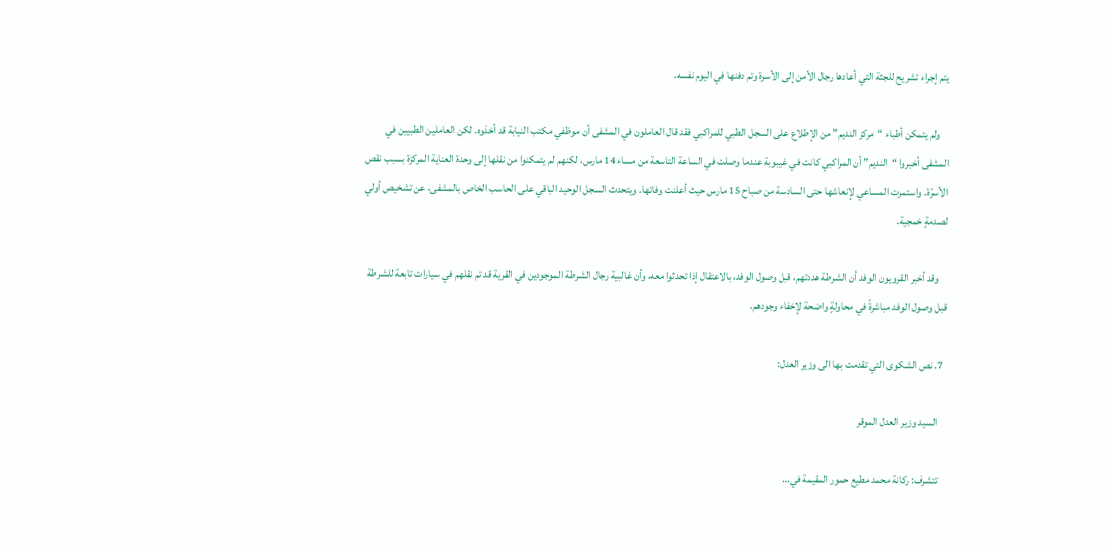يتم إجراء تشريح للجثة التي أعادها رجال الأمن إلى الأسرة وتم دفنها في اليوم نفسه.

    ولم يتمكن أطباء “مركز النديم” من الإطلاع على السجل الطبي للمراكبي فقد قال العاملون في المشفى أن موظفي مكتب النيابة قد أخذوه. لكن العاملين الطبيين في المشفى أخبروا “النديم” أن المراكبي كانت في غيبوبة عندما وصلت في الساعة التاسعة من مساء 14 مارس، لكنهم لم يتمكنوا من نقلها إلى وحدة العناية المركزة بسبب نقص الأسرّة. واستمرت المساعي لإنعاشها حتى السادسة من صباح 15 مارس حيث أعلنت وفاتها. ويتحدث السجل الوحيد الباقي على الحاسب الخاص بالمشفى، عن تشخيص أولي لصدمةٍ خمجية.

    وقد أخبر القرويون الوفد أن الشرطة هددتهم، قبل وصول الوفد، بالاعتقال إذا تحدثوا معه، وأن غالبية رجال الشرطة الموجودين في القرية قد تم نقلهم في سيارات تابعة للشرطة قبل وصول الوفد مباشرةً في محاولةٍ واضحة لإخفاء وجودهم.

  7. نص الشكوى التي تقدمت بها الى وزير العدل:

    السيد وزير العدل الموقر

    تتشرف: ركانة محمد مطيع حمور المقيمة في…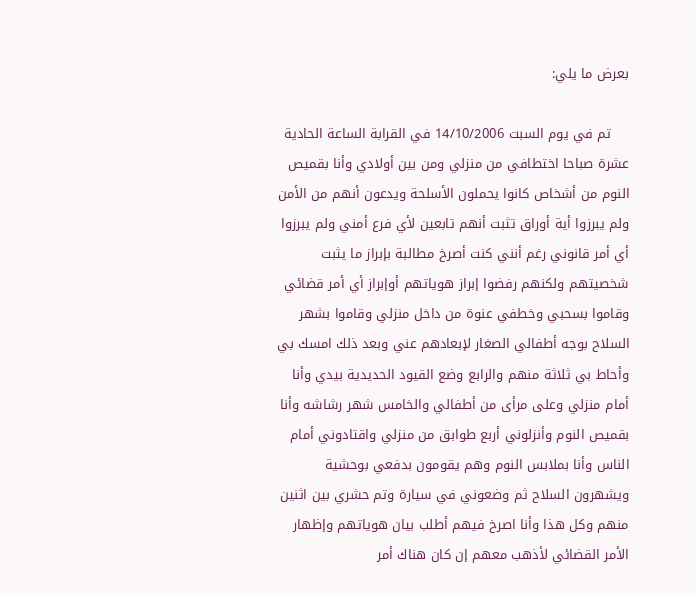بعرض ما يلي:

    تم في يوم السبت 14/10/2006 في القرابة الساعة الحادية عشرة صباحا اختطافي من منزلي ومن بين أولادي وأنا بقميص النوم من أشخاص كانوا يحملون الأسلحة ويدعون أنهم من الأمن ولم يبرزوا أية أوراق تثبت أنهم تابعين لأي فرع أمني ولم يبرزوا أي أمر قانوني رغم أنني كنت أصرخ مطالبة بإبراز ما يثبت شخصيتهم ولكنهم رفضوا إبراز هوياتهم أوإبراز أي أمر قضائي وقاموا بسحبي وخطفي عنوة من داخل منزلي وقاموا بشهر السلاح بوجه أطفالي الصغار لإبعادهم عني وبعد ذلك امسك بي وأحاط بي ثلاثة منهم والرابع وضع القيود الحديدية بيدي وأنا أمام منزلي وعلى مرأى من أطفالي والخامس شهر رشاشه وأنا بقميص النوم وأنزلوني أربع طوابق من منزلي واقتادوني أمام الناس وأنا بملابس النوم وهم يقومون بدفعي بوحشية ويشهرون السلاح ثم وضعوني في سيارة وتم حشري بين اثنين منهم وكل هذا وأنا اصرخ فيهم أطلب بيان هوياتهم وإظهار الأمر القضائي لأذهب معهم إن كان هناك أمر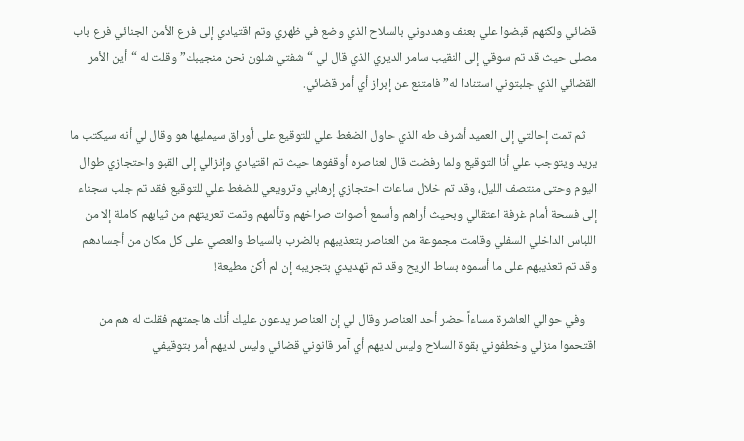قضائي ولكنهم قبضوا علي بعنف وهددوني بالسلاح الذي وضع في ظهري وتم اقتيادي إلى فرع الأمن الجنائي فرع باب مصلى حيث قد تم سوقي إلى النقيب سامر الديري الذي قال لي “شفتي شلون نحن منجيبك” وقلت له “أين الأمر القضائي الذي جلبتوني استنادا له” فامتنع عن إبراز أي أمر قضائي.

    ثم تمت إحالتي إلى العميد أشرف طه الذي حاول الضغط علي للتوقيع على أوراق سيمليها هو وقال لي أنه سيكتب ما يريد ويتوجب علي أنا التوقيع ولما رفضت قال لعناصره أوقفوها حيث تم اقتيادي وإنزالي إلى القبو واحتجازي طوال اليوم وحتى منتصف الليل، وقد تم خلال ساعات احتجازي إرهابي وترويعي للضغط علي للتوقيع فقد تم جلب سجناء إلى فسحة أمام غرفة اعتقالي وبحيث أراهم وأسمع أصوات صراخهم وتألمهم وتمت تعريتهم من ثيابهم كاملة إلا من اللباس الداخلي السفلي وقامت مجموعة من العناصر بتعذيبهم بالضرب بالسياط والعصي على كل مكان من أجسادهم وقد تم تعذيبهم على ما أسموه بساط الريح وقد تم تهديدي بتجريبه إن لم أكن مطيعة!

    وفي حوالي العاشرة مساءاً حضر أحد العناصر وقال لي إن العناصر يدعون عليك أنك هاجمتهم فقلت له هم من اقتحموا منزلي وخطفوني بقوة السلاح وليس لديهم أي آمر قانوني قضائي وليس لديهم أمر بتوقيفي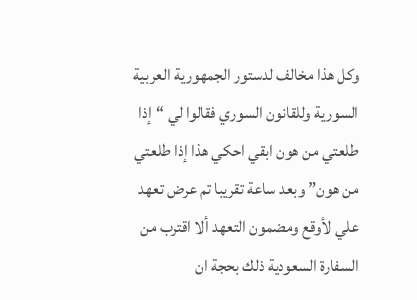وكل هذا مخالف لدستور الجمهورية العربية السورية وللقانون السوري فقالوا لي “إذا طلعتي من هون ابقي احكي هذا إذا طلعتي من هون” وبعد ساعة تقريبا تم عرض تعهد علي لأوقع ومضمون التعهد ألا اقترب من السفارة السعودية ذلك بحجة ان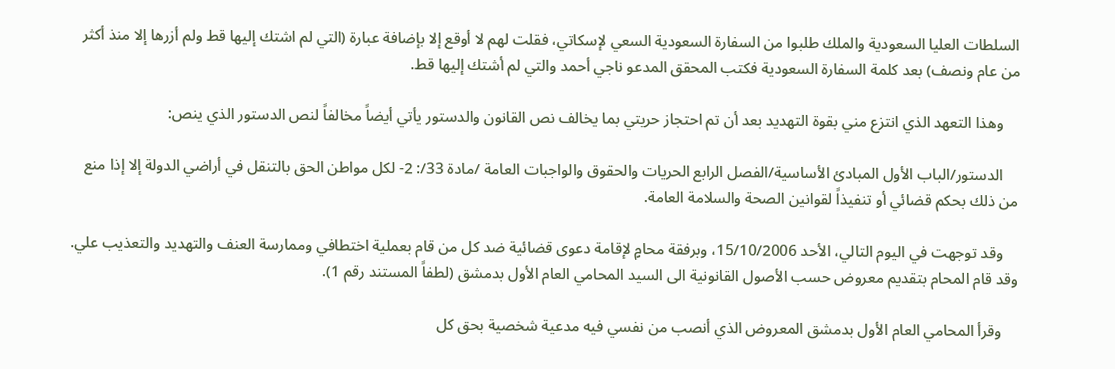السلطات العليا السعودية والملك طلبوا من السفارة السعودية السعي لإسكاتي، فقلت لهم لا أوقع إلا بإضافة عبارة (التي لم اشتك إليها قط ولم أزرها إلا منذ أكثر من عام ونصف) بعد كلمة السفارة السعودية فكتب المحقق المدعو ناجي أحمد والتي لم أشتك إليها قط.

    وهذا التعهد الذي انتزع مني بقوة التهديد بعد أن تم احتجاز حريتي بما يخالف نص القانون والدستور يأتي أيضاً مخالفاً لنص الدستور الذي ينص:

    الدستور/الباب الأول المبادئ الأساسية/الفصل الرابع الحريات والحقوق والواجبات العامة /مادة 33/: 2- لكل مواطن الحق بالتنقل في أراضي الدولة إلا إذا منع من ذلك بحكم قضائي أو تنفيذاً لقوانين الصحة والسلامة العامة.

    وقد توجهت في اليوم التالي، الأحد 15/10/2006، وبرفقة محامٍ لإقامة دعوى قضائية ضد كل من قام بعملية اختطافي وممارسة العنف والتهديد والتعذيب علي. وقد قام المحام بتقديم معروض حسب الأصول القانونية الى السيد المحامي العام الأول بدمشق (لطفاً المستند رقم 1).

    وقرأ المحامي العام الأول بدمشق المعروض الذي أنصب من نفسي فيه مدعية شخصية بحق كل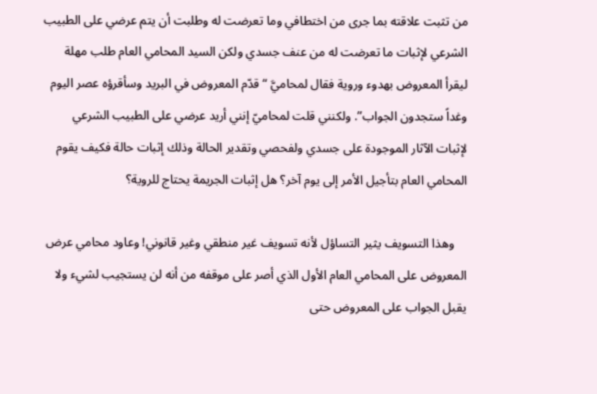من تثبت علاقته بما جرى من اختطافي وما تعرضت له وطلبت أن يتم عرضي على الطبيب الشرعي لإثبات ما تعرضت له من عنف جسدي ولكن السيد المحامي العام طلب مهلة ليقرأ المعروض بهدوء وروية فقال لمحاميَّ “قدّم المعروض في البريد وسأقرؤه عصر اليوم وغداً ستجدون الجواب”. ولكنني قلت لمحاميّ إنني أريد عرضي على الطبيب الشرعي لإثبات الآثار الموجودة على جسدي ولفحصي وتقدير الحالة وذلك إثبات حالة فكيف يقوم المحامي العام بتأجيل الأمر إلى يوم آخر؟ هل إثبات الجريمة يحتاج للروية؟

    وهذا التسويف يثير التساؤل لأنه تسويف غير منطقي وغير قانوني! وعاود محامي عرض المعروض على المحامي العام الأول الذي أصر على موقفه من أنه لن يستجيب لشيء ولا يقبل الجواب على المعروض حتى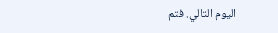اليوم التالي. فتم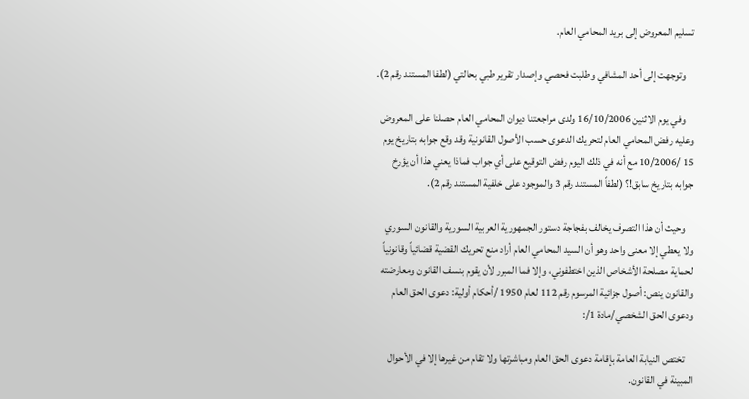تسليم المعروض إلى بريد المحامي العام.

    وتوجهت إلى أحد المشافي وطلبت فحصي وإصدار تقرير طبي بحالتي (لطفا المستند رقم 2).

    وفي يوم الاثنين 16/10/2006 ولدى مراجعتنا ديوان المحامي العام حصلنا على المعروض وعليه رفض المحامي العام لتحريك الدعوى حسب الأصول القانونية وقد وقع جوابه بتاريخ يوم 15 /10/2006 مع أنه في ذلك اليوم رفض التوقيع على أي جواب فماذا يعني هذا أن يؤرخ جوابه بتاريخ سابق!؟ (لطفاً المستند رقم 3 والموجود على خلفية المستند رقم 2).

    وحيث أن هذا التصرف يخالف بفجاجة دستور الجمهورية العربية السورية والقانون السوري ولا يعطي إلا معنى واحد وهو أن السيد المحامي العام أراد منع تحريك القضية قضائياً وقانونياً لحماية مصلحة الأشخاص الذين اختطفوني، وإلا فما المبرر لأن يقوم بنسف القانون ومعارضته والقانون ينص: أصول جزائية المرسوم رقم 112 لعام 1950 /أحكام أولية: دعوى الحق العام ودعوى الحق الشخصي/مادة 1/:

    تختص النيابة العامة بإقامة دعوى الحق العام ومباشرتها ولا تقام من غيرها إلا في الأحوال المبينة في القانون.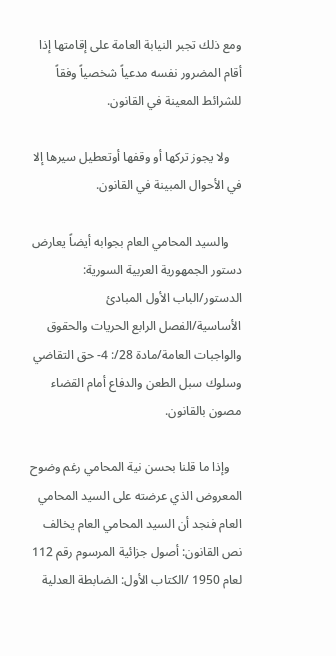ومع ذلك تجبر النيابة العامة على إقامتها إذا أقام المضرور نفسه مدعياً شخصياً وفقاً للشرائط المعينة في القانون.

    ولا يجوز تركها أو وقفها أوتعطيل سيرها إلا في الأحوال المبينة في القانون.

    والسيد المحامي العام بجوابه أيضاً يعارض دستور الجمهورية العربية السورية: الدستور/الباب الأول المبادئ الأساسية/الفصل الرابع الحريات والحقوق والواجبات العامة/مادة 28/: 4- حق التقاضي وسلوك سبل الطعن والدفاع أمام القضاء مصون بالقانون.

    وإذا ما قلنا بحسن نية المحامي رغم وضوح المعروض الذي عرضته على السيد المحامي العام فنجد أن السيد المحامي العام يخالف نص القانون: أصول جزائية المرسوم رقم 112 لعام 1950 /الكتاب الأول: الضابطة العدلية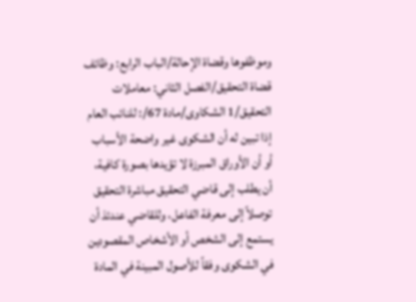وموظفوها وقضاة الإحالة/الباب الرابع: وظائف قضاة التحقيق/الفصل الثاني: معاملات التحقيق/1 الشكاوى/مادة 67/: للنائب العام إذا تبين له أن الشكوى غير واضحة الأسباب أو أن الأوراق المبرزة لا تؤيدها بصورة كافية، أن يطلب إلى قاضي التحقيق مباشرة التحقيق توصلاً إلى معرفة الفاعل، وللقاضي عندئذ أن يستمع إلى الشخص أو الأشخاص المقصودين في الشكوى وفقاً للأصول المبينة في المادة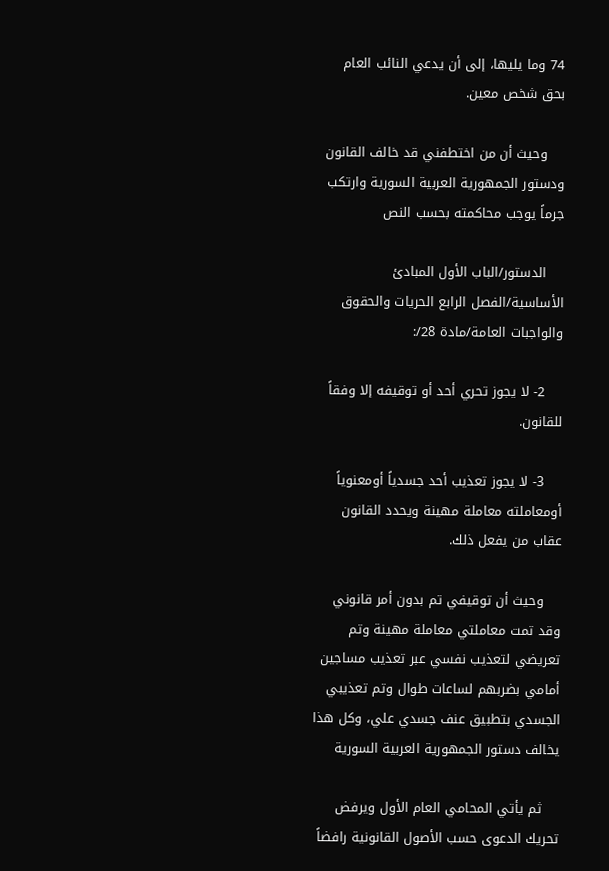74 وما يليها، إلى أن يدعي النائب العام بحق شخص معين.

    وحيث أن من اختطفني قد خالف القانون ودستور الجمهورية العربية السورية وارتكب جرماً يوجب محاكمته بحسب النص

    الدستور/الباب الأول المبادئ الأساسية/الفصل الرابع الحريات والحقوق والواجبات العامة/مادة 28/:

    2- لا يجوز تحري أحد أو توقيفه إلا وفقاً للقانون.

    3- لا يجوز تعذيب أحد جسدياً أومعنوياً أومعاملته معاملة مهينة ويحدد القانون عقاب من يفعل ذلك.

    وحيث أن توقيفي تم بدون أمر قانوني وقد تمت معاملتي معاملة مهينة وتم تعريضي لتعذيب نفسي عبر تعذيب مساجين أمامي بضربهم لساعات طوال وتم تعذيبي الجسدي بتطبيق عنف جسدي علي، وكل هذا يخالف دستور الجمهورية العربية السورية

    ثم يأتي المحامي العام الأول ويرفض تحريك الدعوى حسب الأصول القانونية رافضاً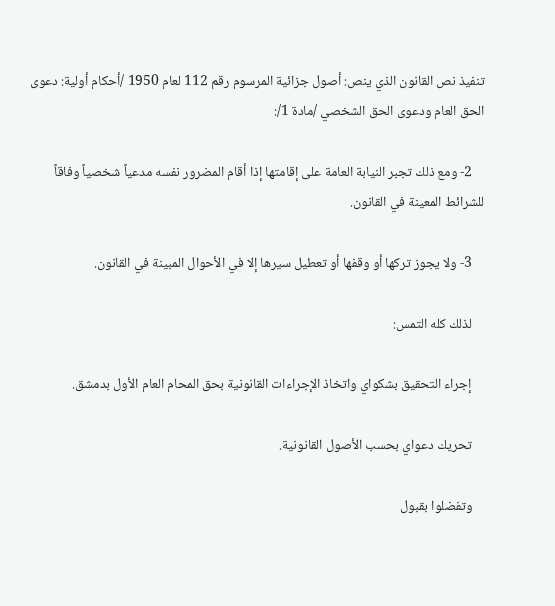تنفيذ نص القانون الذي ينص: أصول جزائية المرسوم رقم 112 لعام 1950 /أحكام أولية: دعوى الحق العام ودعوى الحق الشخصي /مادة 1/:

    2- ومع ذلك تجبر النيابة العامة على إقامتها إذا أقام المضرور نفسه مدعياً شخصياً وفاقاً للشرائط المعينة في القانون.

    3- ولا يجوز تركها أو وقفها أو تعطيل سيرها إلا في الأحوال المبينة في القانون.

    لذلك كله التمس:

    إجراء التحقيق بشكواي واتخاذ الإجراءات القانونية بحق المحام العام الأول بدمشق.

    تحريك دعواي بحسب الأصول القانونية.

    وتفضلوا بقبول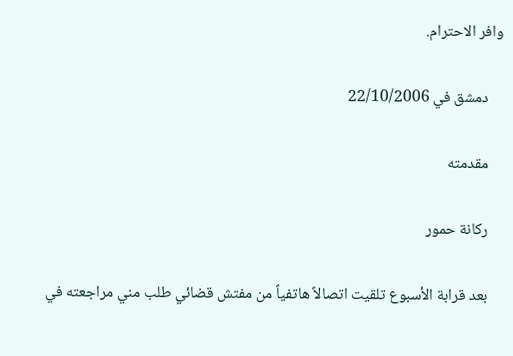وافر الاحترام.

    دمشق في 22/10/2006

    مقدمته

    ركانة حمور

    بعد قرابة الأسبوع تلقيت اتصالاً هاتفياً من مفتش قضائي طلب مني مراجعته في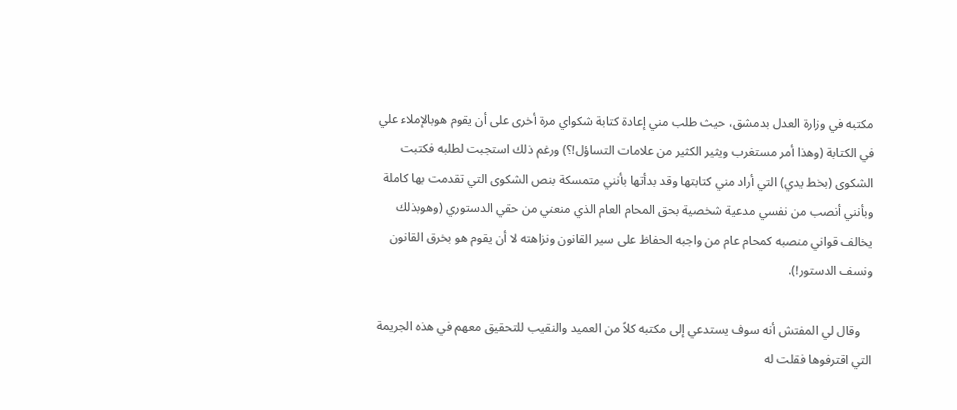مكتبه في وزارة العدل بدمشق، حيث طلب مني إعادة كتابة شكواي مرة أخرى على أن يقوم هوبالإملاء علي في الكتابة (وهذا أمر مستغرب ويثير الكثير من علامات التساؤل!؟) ورغم ذلك استجبت لطلبه فكتبت الشكوى (بخط يدي) التي أراد مني كتابتها وقد بدأتها بأنني متمسكة بنص الشكوى التي تقدمت بها كاملة وبأنني أنصب من نفسي مدعية شخصية بحق المحام العام الذي منعني من حقي الدستوري (وهوبذلك يخالف قواني منصبه كمحام عام من واجبه الحفاظ على سير القانون ونزاهته لا أن يقوم هو بخرق القانون ونسف الدستور!).

    وقال لي المفتش أنه سوف يستدعي إلى مكتبه كلاً من العميد والنقيب للتحقيق معهم في هذه الجريمة التي اقترفوها فقلت له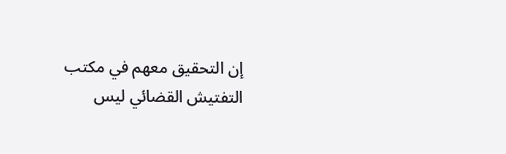إن التحقيق معهم في مكتب التفتيش القضائي ليس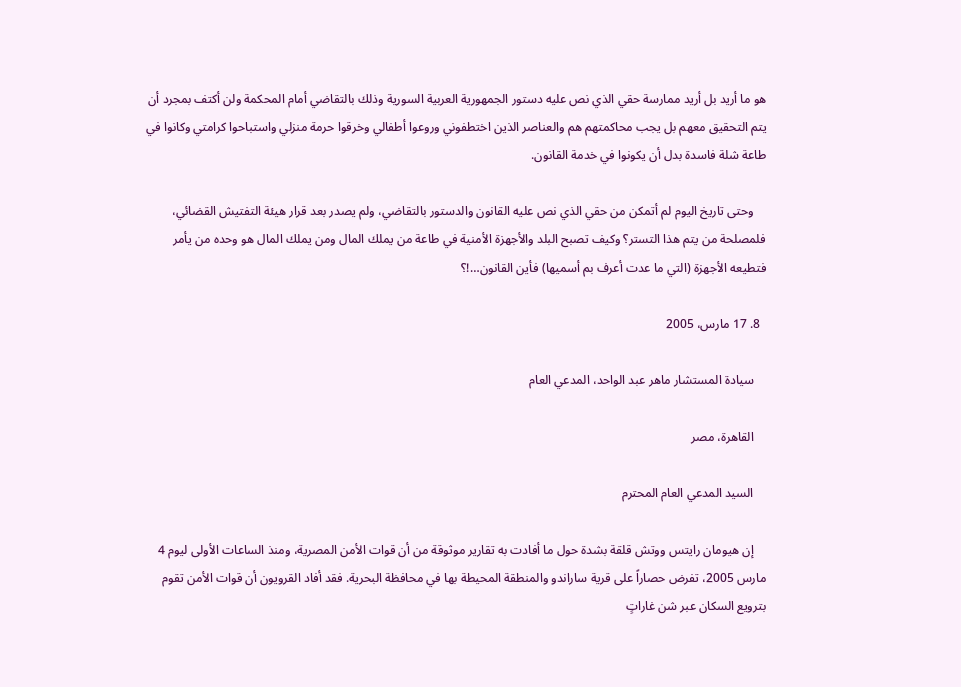هو ما أريد بل أريد ممارسة حقي الذي نص عليه دستور الجمهورية العربية السورية وذلك بالتقاضي أمام المحكمة ولن أكتف بمجرد أن يتم التحقيق معهم بل يجب محاكمتهم هم والعناصر الذين اختطفوني وروعوا أطفالي وخرقوا حرمة منزلي واستباحوا كرامتي وكانوا في طاعة شلة فاسدة بدل أن يكونوا في خدمة القانون.

    وحتى تاريخ اليوم لم أتمكن من حقي الذي نص عليه القانون والدستور بالتقاضي، ولم يصدر بعد قرار هيئة التفتيش القضائي، فلمصلحة من يتم هذا التستر؟ وكيف تصبح البلد والأجهزة الأمنية في طاعة من يملك المال ومن يملك المال هو وحده من يأمر فتطيعه الأجهزة (التي ما عدت أعرف بم أسميها) فأين القانون…!؟

  8. 17 مارس، 2005

    سيادة المستشار ماهر عبد الواحد، المدعي العام

    القاهرة، مصر

    السيد المدعي العام المحترم

    إن هيومان رايتس ووتش قلقة بشدة حول ما أفادت به تقارير موثوقة من أن قوات الأمن المصرية، ومنذ الساعات الأولى ليوم 4 مارس 2005، تفرض حصاراً على قرية ساراندو والمنطقة المحيطة بها في محافظة البحرية. فقد أفاد القرويون أن قوات الأمن تقوم بترويع السكان عبر شن غاراتٍ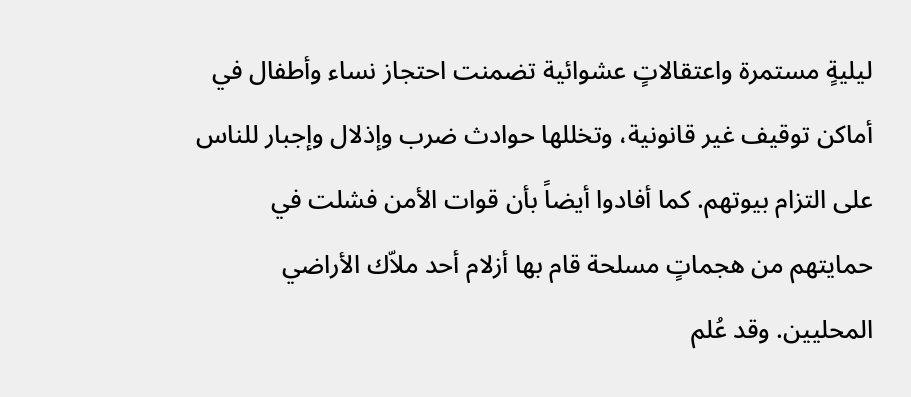ليليةٍ مستمرة واعتقالاتٍ عشوائية تضمنت احتجاز نساء وأطفال في أماكن توقيف غير قانونية، وتخللها حوادث ضرب وإذلال وإجبار للناس على التزام بيوتهم. كما أفادوا أيضاً بأن قوات الأمن فشلت في حمايتهم من هجماتٍ مسلحة قام بها أزلام أحد ملاّك الأراضي المحليين. وقد عُلم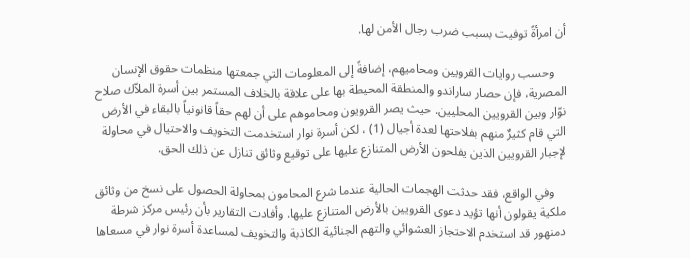أن امرأةً توفيت بسبب ضرب رجال الأمن لها.

    وحسب روايات القرويين ومحاميهم، إضافةً إلى المعلومات التي جمعتها منظمات حقوق الإنسان المصرية، فإن حصار ساراندو والمنطقة المحيطة بها على علاقة بالخلاف المستمر بين أسرة الملاّك صلاح نوّار وبين القرويين المحليين. حيث يصر القرويون ومحاموهم على أن لهم حقاً قانونياً بالبقاء في الأرض التي قام كثيرٌ منهم بفلاحتها لعدة أجيال (1) ، لكن أسرة نوار استخدمت التخويف والاحتيال في محاولة لإجبار القرويين الذين يفلحون الأرض المتنازع عليها على توقيع وثائق تنازل عن ذلك الحق.

    وفي الواقع، فقد حدثت الهجمات الحالية عندما شرع المحامون بمحاولة الحصول على نسخ من وثائق ملكية يقولون أنها تؤيد دعوى القرويين بالأرض المتنازع عليها. وأفادت التقارير بأن رئيس مركز شرطة دمنهور قد استخدم الاحتجاز العشوائي والتهم الجنائية الكاذبة والتخويف لمساعدة أسرة نوار في مسعاها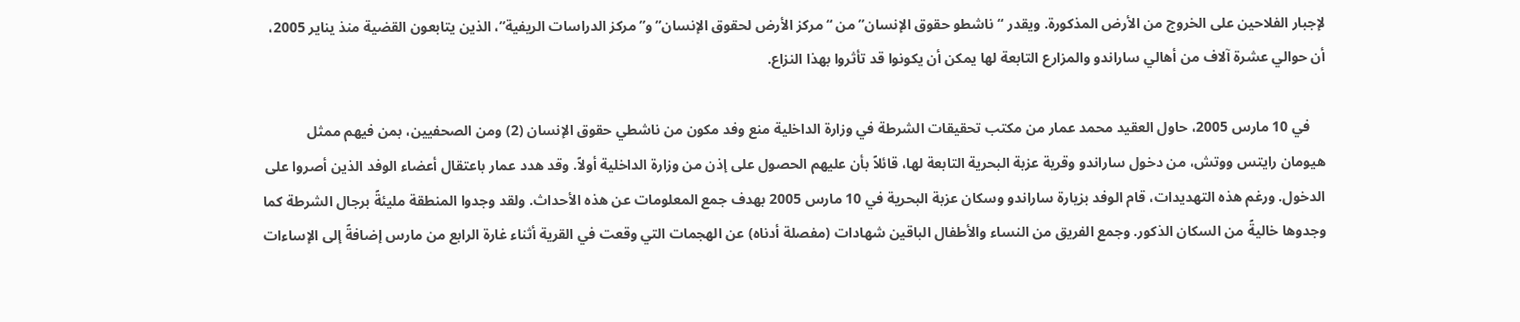لإجبار الفلاحين على الخروج من الأرض المذكورة. ويقدر “ناشطو حقوق الإنسان” من “مركز الأرض لحقوق الإنسان” و”مركز الدراسات الريفية”، الذين يتابعون القضية منذ يناير 2005، أن حوالي عشرة آلاف من أهالي ساراندو والمزارع التابعة لها يمكن أن يكونوا قد تأثروا بهذا النزاع.

    في 10 مارس 2005، حاول العقيد محمد عمار من مكتب تحقيقات الشرطة في وزارة الداخلية منع وفد مكون من ناشطي حقوق الإنسان (2) ومن الصحفيين، بمن فيهم ممثل هيومان رايتس ووتش، من دخول ساراندو وقرية عزبة البحرية التابعة لها، قائلاً بأن عليهم الحصول على إذن من وزارة الداخلية أولاً. وقد هدد عمار باعتقال أعضاء الوفد الذين أصروا على الدخول. ورغم هذه التهديدات، قام الوفد بزيارة ساراندو وسكان عزبة البحرية في 10 مارس 2005 بهدف جمع المعلومات عن هذه الأحداث. ولقد وجدوا المنطقة مليئةً برجال الشرطة كما وجدوها خاليةً من السكان الذكور. وجمع الفريق من النساء والأطفال الباقين شهادات (مفصلة أدناه) عن الهجمات التي وقعت في القرية أثناء غارة الرابع من مارس إضافةً إلى الإساءات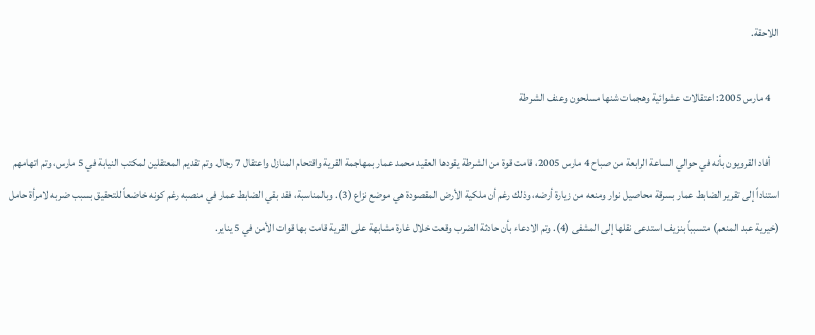اللاحقة.

    4 مارس 2005: اعتقالات عشوائية وهجمات شنها مسلحون وعنف الشرطة

    أفاد القرويون بأنه في حوالي الساعة الرابعة من صباح 4 مارس 2005، قامت قوة من الشرطة يقودها العقيد محمد عمار بمهاجمة القرية واقتحام المنازل واعتقال 7 رجال. وتم تقديم المعتقلين لمكتب النيابة في 5 مارس، وتم اتهامهم استناداً إلى تقرير الضابط عمار بسرقة محاصيل نوار ومنعه من زيارة أرضه، وذلك رغم أن ملكية الأرض المقصودة هي موضع نزاع (3). وبالمناسبة، فقد بقي الضابط عمار في منصبه رغم كونه خاضعاً للتحقيق بسبب ضربه لامرأة حامل (خيرية عبد المنعم) متسبباً بنزيف استدعى نقلها إلى المشفى (4). وتم الادعاء بأن حادثة الضرب وقعت خلال غارة مشابهة على القرية قامت بها قوات الأمن في 5 يناير.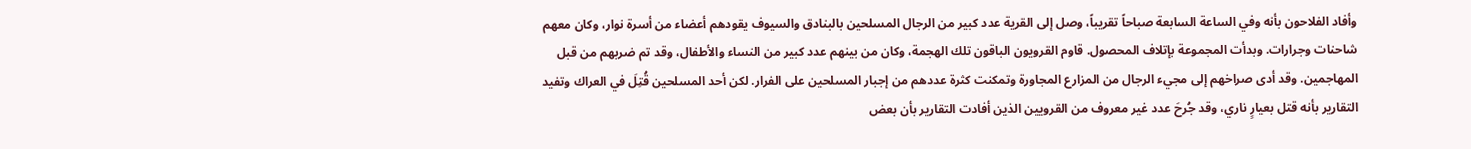وأفاد الفلاحون بأنه وفي الساعة السابعة صباحاً تقريباً، وصل إلى القرية عدد كبير من الرجال المسلحين بالبنادق والسيوف يقودهم أعضاء من أسرة نوار، وكان معهم شاحنات وجرارات. وبدأت المجموعة بإتلاف المحصول. قاوم القرويون الباقون تلك الهجمة، وكان من بينهم عدد كبير من النساء والأطفال، وقد تم ضربهم من قبل المهاجمين. وقد أدى صراخهم إلى مجيء الرجال من المزارع المجاورة وتمكنت كثرة عددهم من إجبار المسلحين على الفرار. لكن أحد المسلحين قُتِلَ في العراك وتفيد التقارير بأنه قتل بعيارٍ ناري، وقد جُرحَ عدد غير معروف من القرويين الذين أفادت التقارير بأن بعض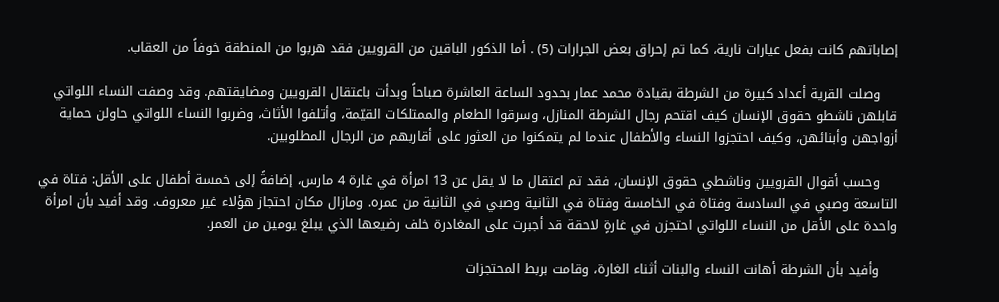إصاباتهم كانت بفعل عيارات نارية، كما تم إحراق بعض الجرارات (5) . أما الذكور الباقين من القرويين فقد هربوا من المنطقة خوفاً من العقاب.

    وصلت القرية أعداد كبيرة من الشرطة بقيادة محمد عمار بحدود الساعة العاشرة صباحاً وبدأت باعتقال القرويين ومضايقتهم. وقد وصفت النساء اللواتي قابلهن ناشطو حقوق الإنسان كيف اقتحم رجال الشرطة المنازل، وسرقوا الطعام والممتلكات القيّمة، وأتلفوا الأثاث، وضربوا النساء اللواتي حاولن حماية أزواجهن وأبنائهن، وكيف احتجزوا النساء والأطفال عندما لم يتمكنوا من العثور على أقاربهم من الرجال المطلوبين.

    وحسب أقوال القرويين وناشطي حقوق الإنسان، فقد تم اعتقال ما لا يقل عن 13 امرأة في غارة 4 مارس، إضافةً إلى خمسة أطفال على الأقل: فتاة في التاسعة وصبي في السادسة وفتاة في الخامسة وفتاة في الثانية وصبي في الثانية من عمره. ومازال مكان احتجاز هؤلاء غير معروف. وقد أفيد بأن امرأة واحدة على الأقل من النساء اللواتي احتجزن في غارةٍ لاحقة قد أجبرت على المغادرة خلف رضيعها الذي يبلغ يومين من العمر.

    وأفيد بأن الشرطة أهانت النساء والبنات أثناء الغارة، وقامت بربط المحتجزات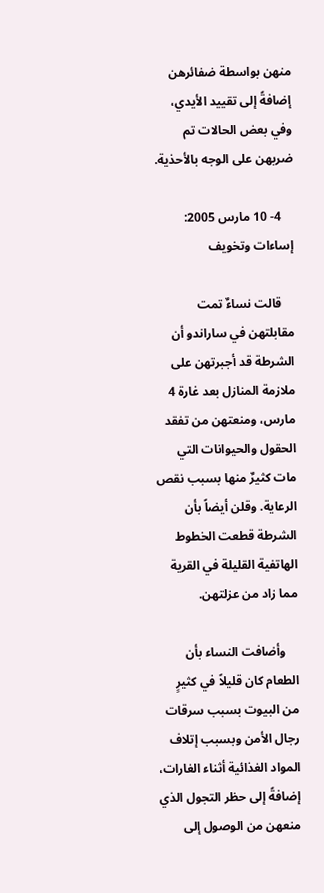منهن بواسطة ضفائرهن إضافةً إلى تقييد الأيدي، وفي بعض الحالات تم ضربهن على الوجه بالأحذية.

    4- 10 مارس 2005: إساءات وتخويف

    قالت نساءٌ تمت مقابلتهن في ساراندو أن الشرطة قد أجبرتهن على ملازمة المنازل بعد غارة 4 مارس، ومنعتهن من تفقد الحقول والحيوانات التي مات كثيرٌ منها بسبب نقص الرعاية. وقلن أيضاً بأن الشرطة قطعت الخطوط الهاتفية القليلة في القرية مما زاد من عزلتهن.

    وأضافت النساء بأن الطعام كان قليلاً في كثيرٍ من البيوت بسبب سرقات رجال الأمن وبسبب إتلاف المواد الغذائية أثناء الغارات، إضافةً إلى حظر التجول الذي منعهن من الوصول إلى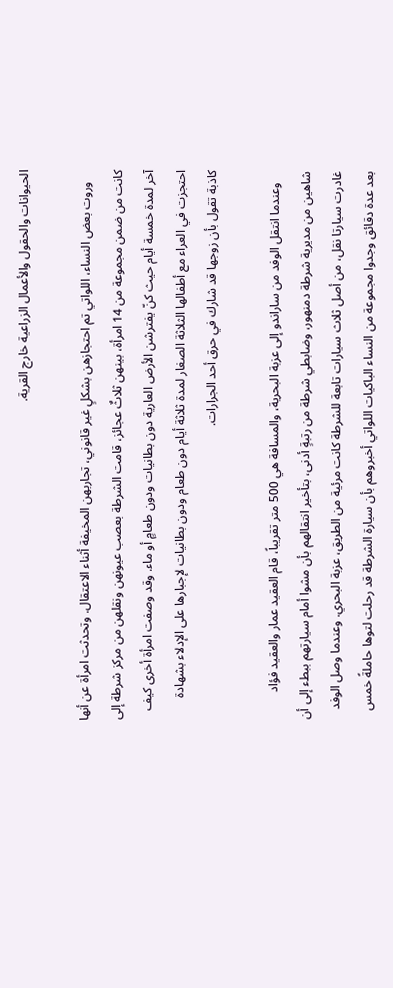الحيوانات والحقول والأعمال الزراعية خارج القرية.

    وروت بعض النساء، اللواتي تم احتجازهن بشكلٍ غير قانوني، تجاربهن المخيفة أثناء الاعتقال. وتحدثت امرأة عن أنها كانت من ضمن مجموعة من 14 امرأة، بينهن ثلاثٌ عجائز، قامت الشرطة بعصب عيونهن ونقلهن من مركز شرطة إلى آخر لمدة خمسة أيام حيث كنّ يفترشن الأرض العارية دون بطانيات ودون طعامٍ أو ماء. وقد وصفت امرأة أخرى كيف احتجزت في العراء مع أطفالها الثلاثة الصغار لمدة ثلاثة أيام دون طعام ودون بطانيات لإجبارها على الإدلاء بشهادة كاذبة تقول بأن زوجها قد شارك في حرق أحد الجرارات.

    وعندما انتقل الوفد من ساراندو إلى عزبة البحرية، والمسافة هي 500 متر تقريباً، قام العقيد عمار والعقيد فؤاد شاهين من مديرية شرطة دمنهور، وضابطي شرطة من رتبةٍ أدنى، بتأخير انتقالهم بأن مشوا أمام سيارتهم ببطء إلى أن غادرت سيارتا نقل، من أصل ثلاث سيارات تابعة للشرطة كانت مرئية من الطريق، عزبة البحري. وعندما وصل الوفد بعد عدة دقائق وجدوا مجموعة من النساء الباكيات اللواتي أخبروهم بأن سيارة الشرطة قد رحلت لتوها حاملةً خمس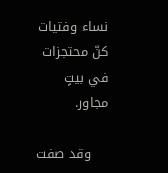نساء وفتيات كنّ محتجزات في بيتٍ مجاور.

    وقد صفت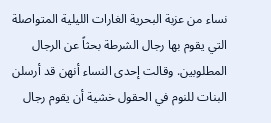نساء من عزبة البحرية الغارات الليلية المتواصلة التي يقوم بها رجال الشرطة بحثاً عن الرجال المطلوبين. وقالت إحدى النساء أنهن قد أرسلن البنات للنوم في الحقول خشية أن يقوم رجال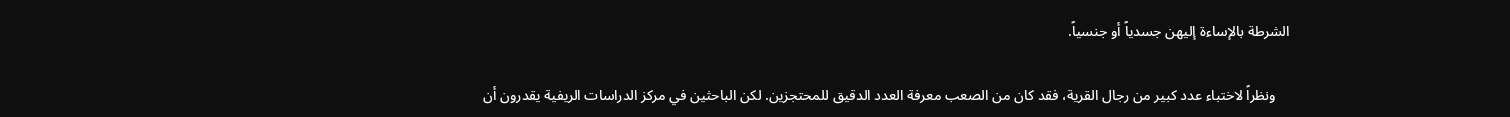الشرطة بالإساءة إليهن جسدياً أو جنسياً.

    ونظراً لاختباء عدد كبير من رجال القرية، فقد كان من الصعب معرفة العدد الدقيق للمحتجزين. لكن الباحثين في مركز الدراسات الريفية يقدرون أن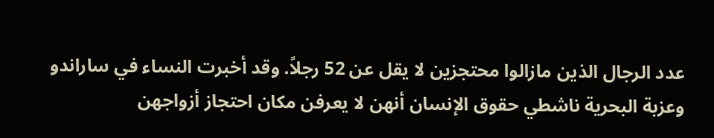عدد الرجال الذين مازالوا محتجزين لا يقل عن 52 رجلاً. وقد أخبرت النساء في ساراندو وعزبة البحرية ناشطي حقوق الإنسان أنهن لا يعرفن مكان احتجاز أزواجهن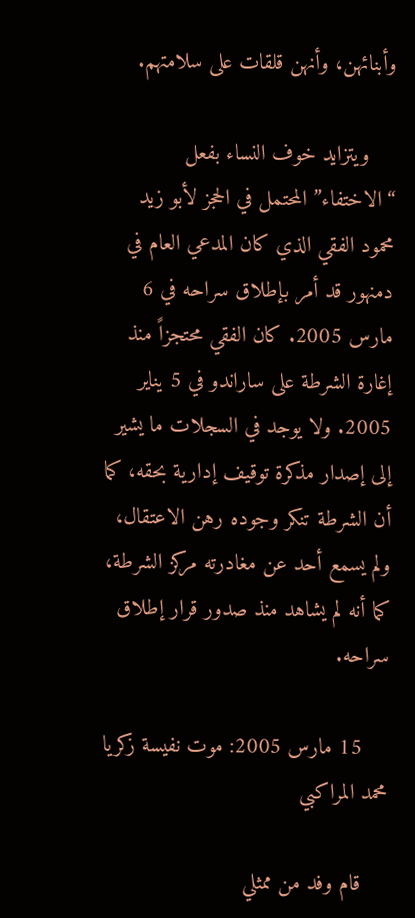وأبنائهن، وأنهن قلقات على سلامتهم.

    ويتزايد خوف النساء بفعل “الاختفاء” المحتمل في الحجز لأبو زيد محمود الفقي الذي كان المدعي العام في دمنهور قد أمر بإطلاق سراحه في 6 مارس 2005. كان الفقي محتجزاً منذ إغارة الشرطة على ساراندو في 5 يناير 2005. ولا يوجد في السجلات ما يشير إلى إصدار مذكرة توقيف إدارية بحقه، كما أن الشرطة تنكر وجوده رهن الاعتقال، ولم يسمع أحد عن مغادرته مركز الشرطة، كما أنه لم يشاهد منذ صدور قرار إطلاق سراحه.

    15 مارس 2005: موت نفيسة زكريا محمد المراكبي

    قام وفد من ممثلي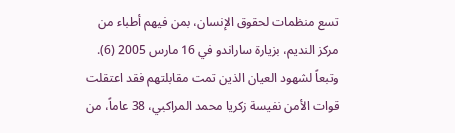تسع منظمات لحقوق الإنسان، بمن فيهم أطباء من مركز النديم، بزيارة ساراندو في 16 مارس 2005 (6). وتبعاً لشهود العيان الذين تمت مقابلتهم فقد اعتقلت قوات الأمن نفيسة زكريا محمد المراكبي، 38 عاماً، من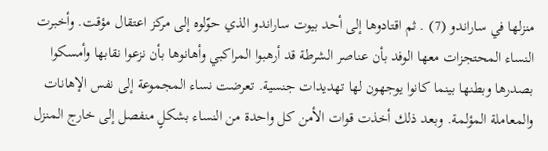منزلها في ساراندو (7) . ثم اقتادوها إلى أحد بيوت ساراندو الذي حوّلوه إلى مركز اعتقال مؤقت. وأخبرت النساء المحتجزات معها الوفد بأن عناصر الشرطة قد أرهبوا المراكبي وأهانوها بأن نزعوا نقابها وأمسكوا بصدرها وبطنها بينما كانوا يوجهون لها تهديدات جنسية. تعرضت نساء المجموعة إلى نفس الإهانات والمعاملة المؤلمة. وبعد ذلك أخذت قوات الأمن كل واحدة من النساء بشكلٍ منفصل إلى خارج المنزل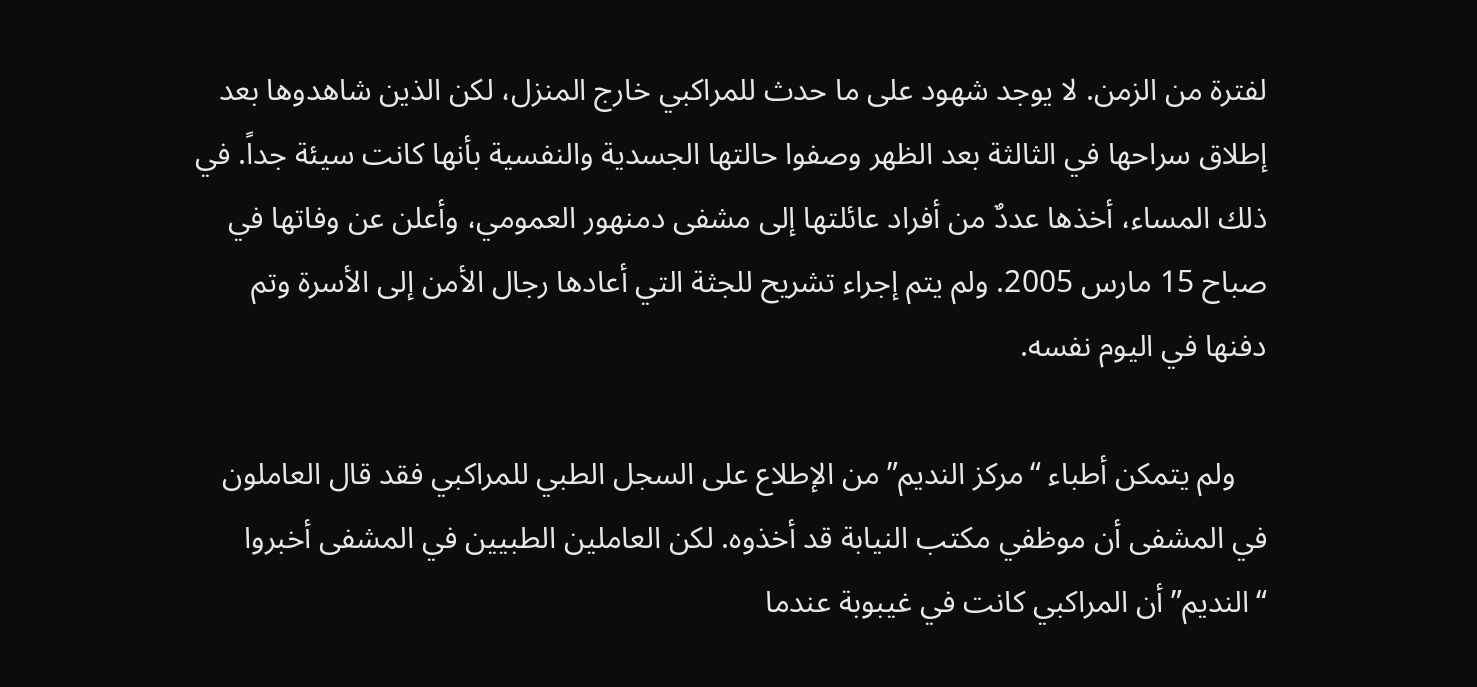لفترة من الزمن. لا يوجد شهود على ما حدث للمراكبي خارج المنزل، لكن الذين شاهدوها بعد إطلاق سراحها في الثالثة بعد الظهر وصفوا حالتها الجسدية والنفسية بأنها كانت سيئة جداً. في ذلك المساء، أخذها عددٌ من أفراد عائلتها إلى مشفى دمنهور العمومي، وأعلن عن وفاتها في صباح 15 مارس 2005. ولم يتم إجراء تشريح للجثة التي أعادها رجال الأمن إلى الأسرة وتم دفنها في اليوم نفسه.

    ولم يتمكن أطباء “مركز النديم” من الإطلاع على السجل الطبي للمراكبي فقد قال العاملون في المشفى أن موظفي مكتب النيابة قد أخذوه. لكن العاملين الطبيين في المشفى أخبروا “النديم” أن المراكبي كانت في غيبوبة عندما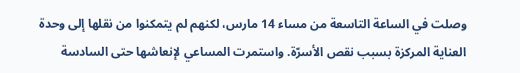وصلت في الساعة التاسعة من مساء 14 مارس، لكنهم لم يتمكنوا من نقلها إلى وحدة العناية المركزة بسبب نقص الأسرّة. واستمرت المساعي لإنعاشها حتى السادسة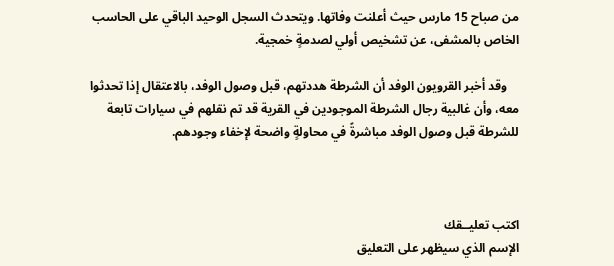من صباح 15 مارس حيث أعلنت وفاتها. ويتحدث السجل الوحيد الباقي على الحاسب الخاص بالمشفى، عن تشخيص أولي لصدمةٍ خمجية.

    وقد أخبر القرويون الوفد أن الشرطة هددتهم، قبل وصول الوفد، بالاعتقال إذا تحدثوا معه، وأن غالبية رجال الشرطة الموجودين في القرية قد تم نقلهم في سيارات تابعة للشرطة قبل وصول الوفد مباشرةً في محاولةٍ واضحة لإخفاء وجودهم.



اكتب تعليــقك
الإسم الذي سيظهر على التعليق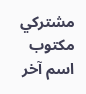مشتركي مكتوب
اسم آخر